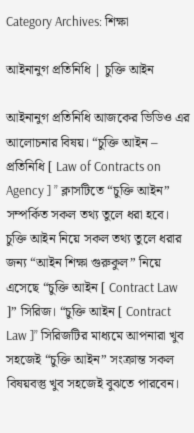Category Archives: শিক্ষা

আইনানুগ প্রতিনিধি | চুক্তি আইন

আইনানুগ প্রতিনিধি আজকের ভিডিও এর আলোচনার বিষয়। “চুক্তি আইন – প্রতিনিধি [ Law of Contracts on Agency ] ” ক্লাসটিতে “চুক্তি আইন” সম্পর্কিত সকল তথ্য তুলে ধরা হবে। চুক্তি আইন নিয়ে সকল তথ্য তুলে ধরার জন্য “আইন শিক্ষা গুরুকুল” নিয়ে এসেছে “চুক্তি আইন [ Contract Law ]” সিরিজ। “চুক্তি আইন [ Contract Law ]” সিরিজটির মাধ্যমে আপনারা খুব সহজেই “চুক্তি আইন” সংক্রান্ত সকল বিষয়বস্তু খুব সহজেই বুঝতে পারবেন।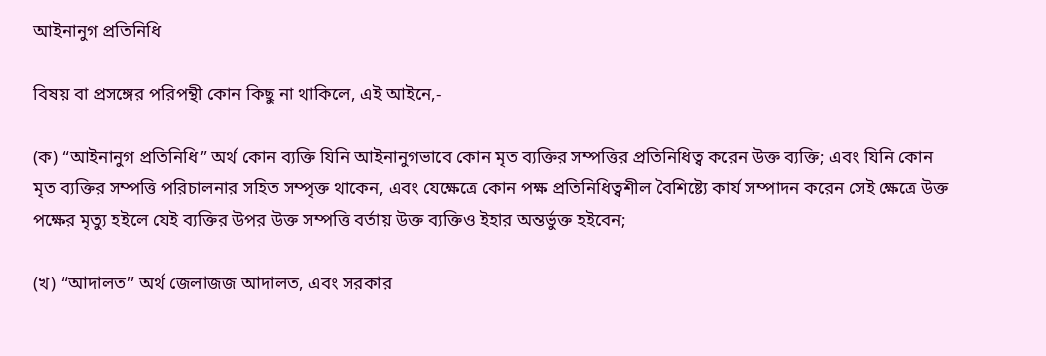আইনানুগ প্রতিনিধি

বিষয় বা প্রসঙ্গের পরিপন্থী কোন কিছু না থাকিলে, এই আইনে,-

(ক) “আইনানুগ প্রতিনিধি” অর্থ কোন ব্যক্তি যিনি আইনানুগভাবে কোন মৃত ব্যক্তির সম্পত্তির প্রতিনিধিত্ব করেন উক্ত ব্যক্তি; এবং যিনি কোন মৃত ব্যক্তির সম্পত্তি পরিচালনার সহিত সম্পৃক্ত থাকেন, এবং যেক্ষেত্রে কোন পক্ষ প্রতিনিধিত্বশীল বৈশিষ্ট্যে কার্য সম্পাদন করেন সেই ক্ষেত্রে উক্ত পক্ষের মৃত্যু হইলে যেই ব্যক্তির উপর উক্ত সম্পত্তি বর্তায় উক্ত ব্যক্তিও ইহার অন্তর্ভুক্ত হইবেন;

(খ) “আদালত” অর্থ জেলাজজ আদালত, এবং সরকার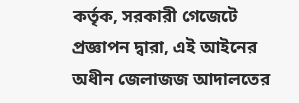কর্তৃক, সরকারী গেজেটে প্রজ্ঞাপন দ্বারা, এই আইনের অধীন জেলাজজ আদালতের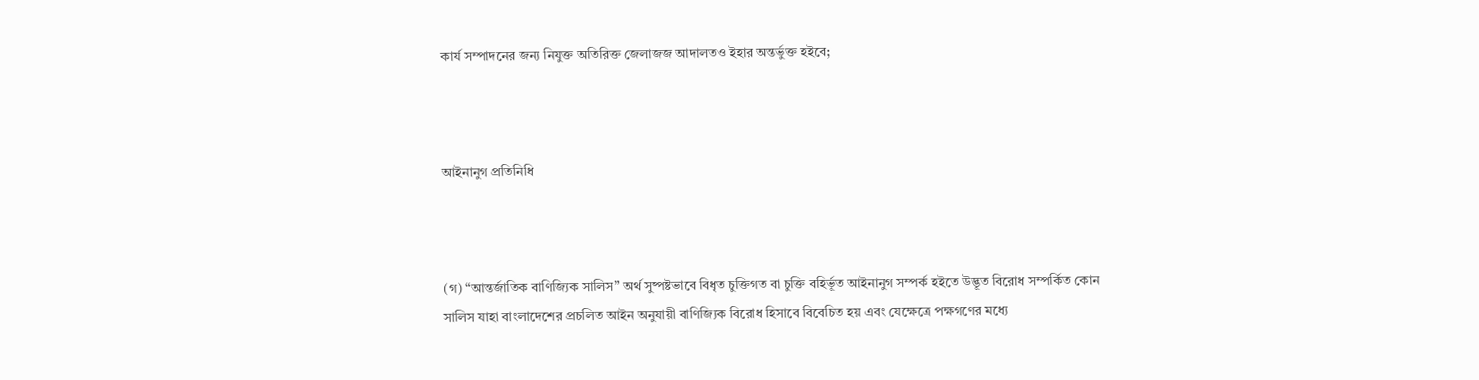কার্য সম্পাদনের জন্য নিযুক্ত অতিরিক্ত জেলাজজ আদালতও ইহার অন্তর্ভুক্ত হইবে;



আইনানুগ প্রতিনিধি



(গ) “আন্তর্জাতিক বাণিজ্যিক সালিস” অর্থ সুষ্পষ্টভাবে বিধৃত চুক্তিগত বা চুক্তি বহির্ভূত আইনানুগ সম্পর্ক হইতে উদ্ভূত বিরোধ সম্পর্কিত কোন সালিস যাহা বাংলাদেশের প্রচলিত আইন অনুযায়ী বাণিজ্যিক বিরোধ হিসাবে বিবেচিত হয় এবং যেক্ষেত্রে পক্ষগণের মধ্যে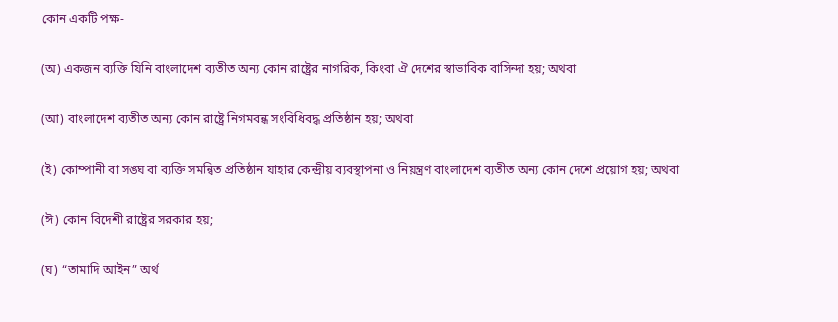কোন একটি পক্ষ-

(অ) একজন ব্যক্তি যিনি বাংলাদেশ ব্যতীত অন্য কোন রাষ্ট্রের নাগরিক, কিংবা ঐ দেশের স্বাভাবিক বাসিন্দা হয়; অথবা

(আ) বাংলাদেশ ব্যতীত অন্য কোন রাষ্ট্রে নিগমবন্ধ সংবিধিবদ্ধ প্রতিষ্ঠান হয়; অথবা

(ই) কোম্পানী বা সঙ্ঘ বা ব্যক্তি সমন্বিত প্রতিষ্ঠান যাহার কেন্দ্রীয় ব্যবস্থাপনা ও নিয়ন্ত্রণ বাংলাদেশ ব্যতীত অন্য কোন দেশে প্রয়োগ হয়; অথবা

(ঈ) কোন বিদেশী রাষ্ট্রের সরকার হয়;

(ঘ) “তামাদি আইন” অর্থ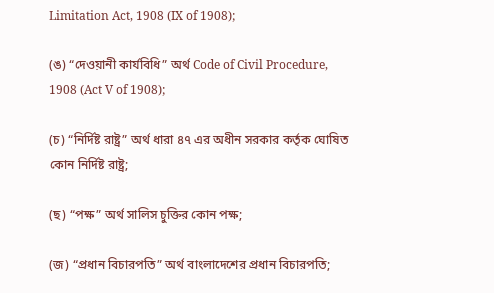Limitation Act, 1908 (IX of 1908);

(ঙ) “দেওয়ানী কার্যবিধি” অর্থ Code of Civil Procedure, 1908 (Act V of 1908);

(চ) “নির্দিষ্ট রাষ্ট্র” অর্থ ধারা ৪৭ এর অধীন সরকার কর্তৃক ঘোষিত কোন নির্দিষ্ট রাষ্ট্র;

(ছ) “পক্ষ” অর্থ সালিস চুক্তির কোন পক্ষ;

(জ) “প্রধান বিচারপতি” অর্থ বাংলাদেশের প্রধান বিচারপতি;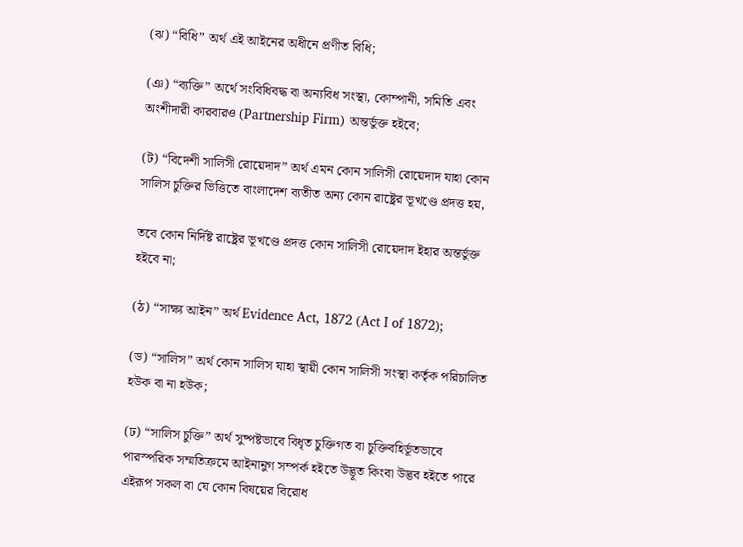(ঝ) “বিধি” অর্থ এই আইনের অধীনে প্রণীত বিধি;

(ঞ) “ব্যক্তি” অর্থে সংবিধিবদ্ধ বা অন্যবিধ সংস্থা, কোম্পানী, সমিতি এবং অংশীদারী কারবারও (Partnership Firm) অন্তর্ভুক্ত হইবে;

(ট) “বিদেশী সালিসী রোয়েদাদ” অর্থ এমন কোন সালিসী রোয়েদাদ যাহা কোন সালিস চুক্তির ভিত্তিতে বাংলাদেশ ব্যতীত অন্য কোন রাষ্ট্রের ভূখণ্ডে প্রদত্ত হয়,

তবে কোন নির্দিষ্ট রাষ্ট্রের ভূখণ্ডে প্রদত্ত কোন সালিসী রোয়েদাদ ইহার অন্তর্ভুক্ত হইবে না;

(ঠ) “সাক্ষ্য আইন” অর্থ Evidence Act, 1872 (Act I of 1872);

(ড) “সালিস” অর্থ কোন সালিস যাহা স্থায়ী কোন সালিসী সংস্থা কর্তৃক পরিচালিত হউক বা না হউক;

(ঢ) “সালিস চুক্তি” অর্থ সুষ্পষ্টভাবে বিধৃত চুক্তিগত বা চুক্তিবহির্ভূতভাবে পারস্পরিক সম্মতিক্রমে আইনানুগ সম্পর্ক হইতে উদ্ভূত কিংবা উদ্ভব হইতে পারে এইরূপ সকল বা যে কোন বিষয়ের বিরোধ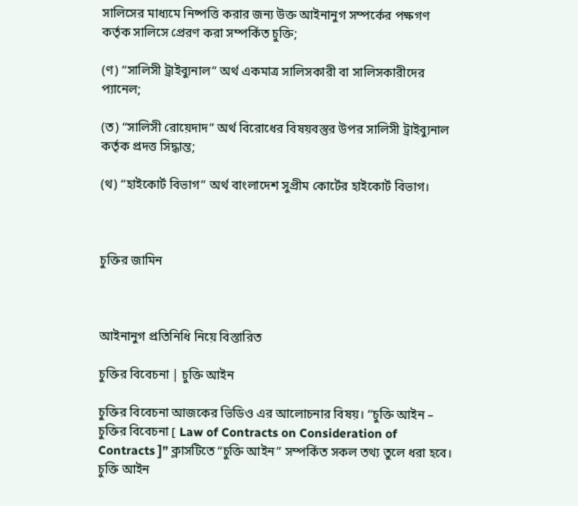সালিসের মাধ্যমে নিষ্পত্তি করার জন্য উক্ত আইনানুগ সম্পর্কের পক্ষগণ কর্তৃক সালিসে প্রেরণ করা সম্পর্কিত চুক্তি;

(ণ) “সালিসী ট্রাইব্যুনাল” অর্থ একমাত্র সালিসকারী বা সালিসকারীদের প্যানেল;

(ত) “সালিসী রোয়েদাদ” অর্থ বিরোধের বিষয়বস্তুর উপর সালিসী ট্রাইব্যুনাল কর্তৃক প্রদত্ত সিদ্ধান্ত;

(থ) “হাইকোর্ট বিভাগ” অর্থ বাংলাদেশ সুপ্রীম কোর্টের হাইকোর্ট বিভাগ।



চুক্তির জামিন



আইনানুগ প্রতিনিধি নিয়ে বিস্তারিত

চুক্তির বিবেচনা | চুক্তি আইন

চুক্তির বিবেচনা আজকের ভিডিও এর আলোচনার বিষয়। “চুক্তি আইন – চুক্তির বিবেচনা [ Law of Contracts on Consideration of Contracts ]” ক্লাসটিতে “চুক্তি আইন” সম্পর্কিত সকল তথ্য তুলে ধরা হবে। চুক্তি আইন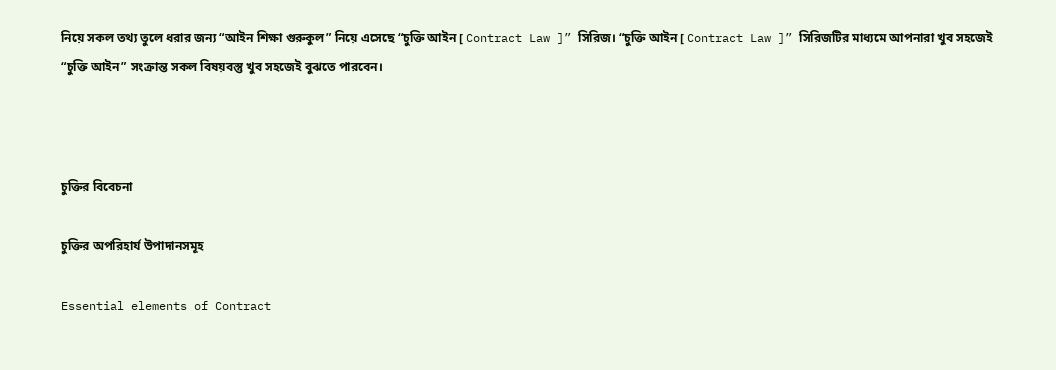নিয়ে সকল তথ্য তুলে ধরার জন্য “আইন শিক্ষা গুরুকুল” নিয়ে এসেছে “চুক্তি আইন [ Contract Law ]” সিরিজ। “চুক্তি আইন [ Contract Law ]” সিরিজটির মাধ্যমে আপনারা খুব সহজেই “চুক্তি আইন” সংক্রান্ত সকল বিষয়বস্তু খুব সহজেই বুঝতে পারবেন।



চুক্তির বিবেচনা

চুক্তির অপরিহার্য উপাদানসমূহ

Essential elements of Contract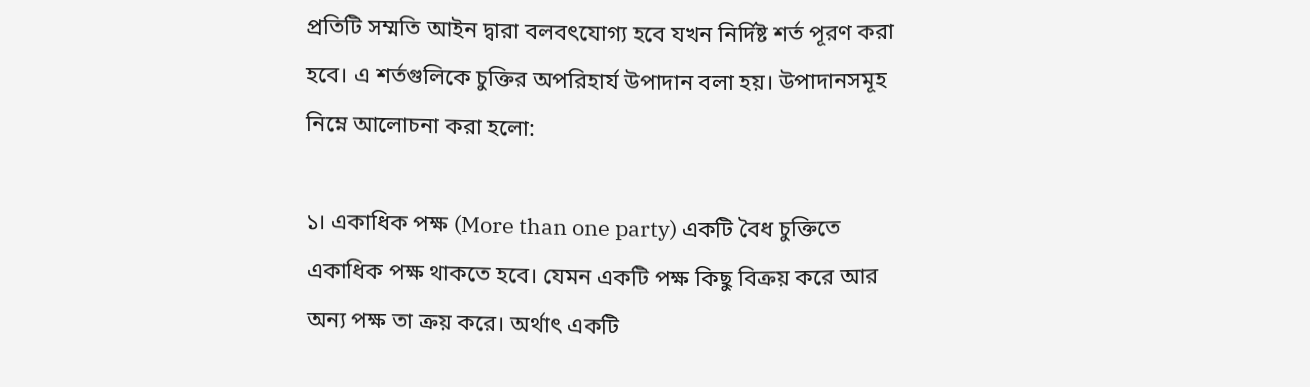প্রতিটি সম্মতি আইন দ্বারা বলবৎযোগ্য হবে যখন নির্দিষ্ট শর্ত পূরণ করা হবে। এ শর্তগুলিকে চুক্তির অপরিহার্য উপাদান বলা হয়। উপাদানসমূহ নিম্নে আলোচনা করা হলো:

১। একাধিক পক্ষ (More than one party) একটি বৈধ চুক্তিতে একাধিক পক্ষ থাকতে হবে। যেমন একটি পক্ষ কিছু বিক্রয় করে আর অন্য পক্ষ তা ক্রয় করে। অর্থাৎ একটি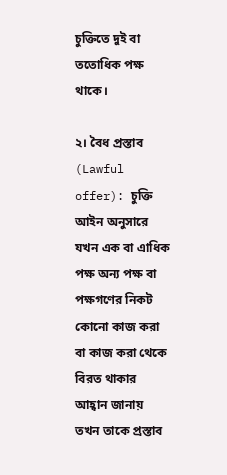চুক্তিতে দুই বা ততোধিক পক্ষ থাকে।

২। বৈধ প্রস্তাব (Lawful offer): চুক্তি আইন অনুসারে যখন এক বা এাধিক পক্ষ অন্য পক্ষ বা পক্ষগণের নিকট কোনো কাজ করা বা কাজ করা থেকে বিরত থাকার আহ্বান জানায় তখন তাকে প্রস্তাব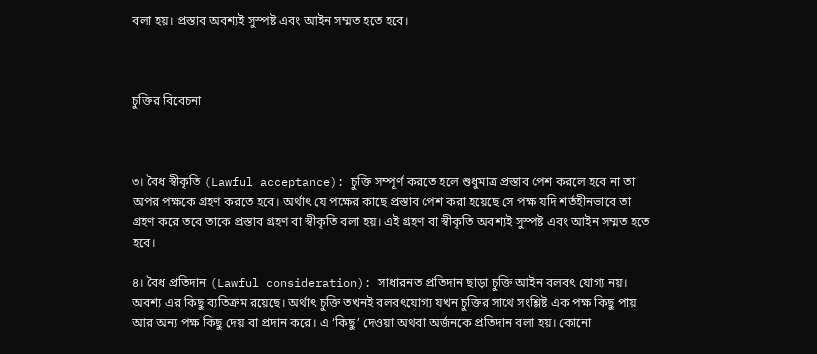বলা হয়। প্রস্তাব অবশ্যই সুস্পষ্ট এবং আইন সম্মত হতে হবে।



চুক্তির বিবেচনা



৩। বৈধ স্বীকৃতি (Lawful acceptance): চুক্তি সম্পূর্ণ করতে হলে শুধুমাত্র প্রস্তাব পেশ করলে হবে না তা অপর পক্ষকে গ্রহণ করতে হবে। অর্থাৎ যে পক্ষের কাছে প্রস্তাব পেশ করা হয়েছে সে পক্ষ যদি শর্তহীনভাবে তা গ্রহণ করে তবে তাকে প্রস্তাব গ্রহণ বা স্বীকৃতি বলা হয়। এই গ্রহণ বা স্বীকৃতি অবশ্যই সুস্পষ্ট এবং আইন সম্মত হতে হবে।

৪। বৈধ প্রতিদান (Lawful consideration): সাধারনত প্রতিদান ছাড়া চুক্তি আইন বলবৎ যোগ্য নয়। অবশ্য এর কিছু ব্যতিক্রম রয়েছে। অর্থাৎ চুক্তি তখনই বলবৎযোগ্য যখন চুক্তির সাথে সংশ্লিষ্ট এক পক্ষ কিছু পায় আর অন্য পক্ষ কিছু দেয় বা প্রদান করে। এ ‘কিছু’ দেওয়া অথবা অর্জনকে প্রতিদান বলা হয়। কোনো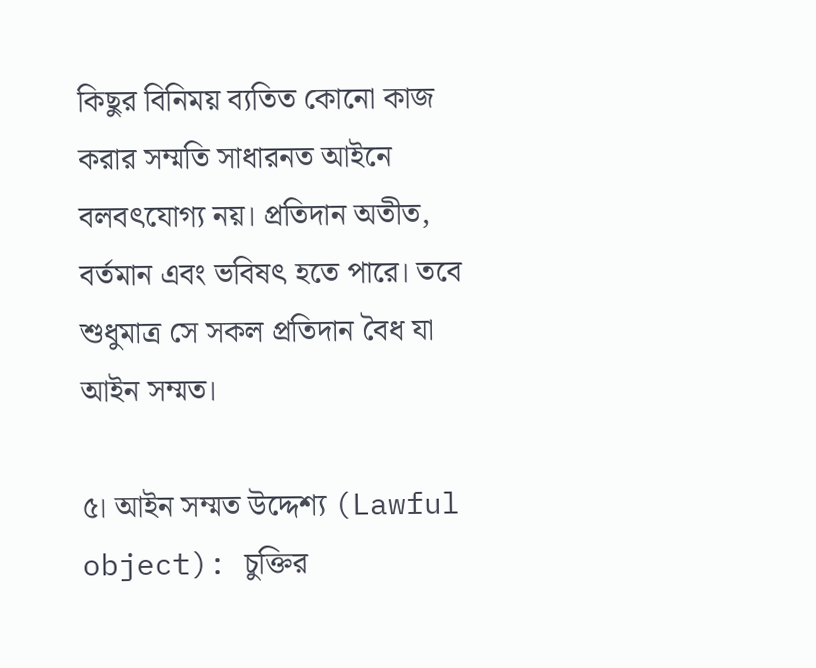কিছুর বিনিময় ব্যতিত কোনো কাজ করার সম্মতি সাধারনত আইনে বলবৎযোগ্য নয়। প্রতিদান অতীত, বর্তমান এবং ভবিষৎ হতে পারে। তবে শুধুমাত্র সে সকল প্রতিদান বৈধ যা আইন সম্মত।

৫। আইন সম্মত উদ্দেশ্য (Lawful object): চুক্তির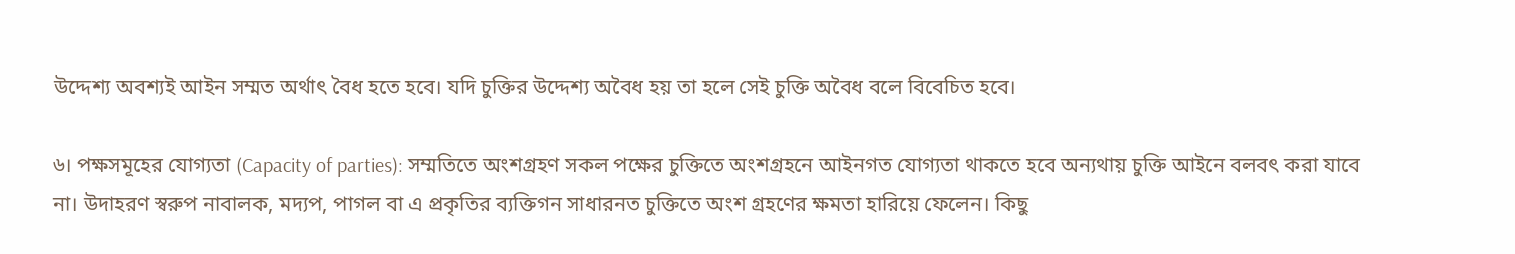উদ্দেশ্য অবশ্যই আইন সম্মত অর্থাৎ বৈধ হতে হবে। যদি চুক্তির উদ্দেশ্য অবৈধ হয় তা হলে সেই চুক্তি অবৈধ বলে বিবেচিত হবে।

৬। পক্ষসমূহের যোগ্যতা (Capacity of parties): সম্মতিতে অংশগ্রহণ সকল পক্ষের চুক্তিতে অংশগ্রহনে আইনগত যোগ্যতা থাকতে হবে অন্যথায় চুক্তি আইনে বলবৎ করা যাবে না। উদাহরণ স্বরুপ নাবালক, মদ্যপ, পাগল বা এ প্রকৃতির ব্যক্তিগন সাধারনত চুক্তিতে অংশ গ্রহণের ক্ষমতা হারিয়ে ফেলেন। কিছু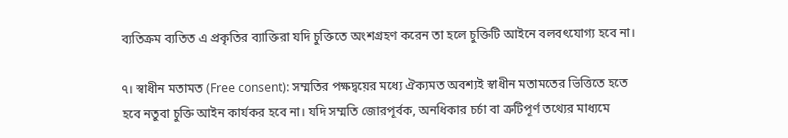ব্যতিক্রম ব্যতিত এ প্রকৃতির ব্যাক্তিরা যদি চুক্তিতে অংশগ্রহণ করেন তা হলে চুক্তিটি আইনে বলবৎযোগ্য হবে না।

৭। স্বাধীন মতামত (Free consent): সম্মতির পক্ষদ্বয়ের মধ্যে ঐক্যমত অবশ্যই স্বাধীন মতামতের ভিত্তিতে হতে হবে নতুবা চুক্তি আইন কার্যকর হবে না। যদি সম্মতি জোরপূর্বক, অনধিকার চর্চা বা ত্রুটিপূর্ণ তথ্যের মাধ্যমে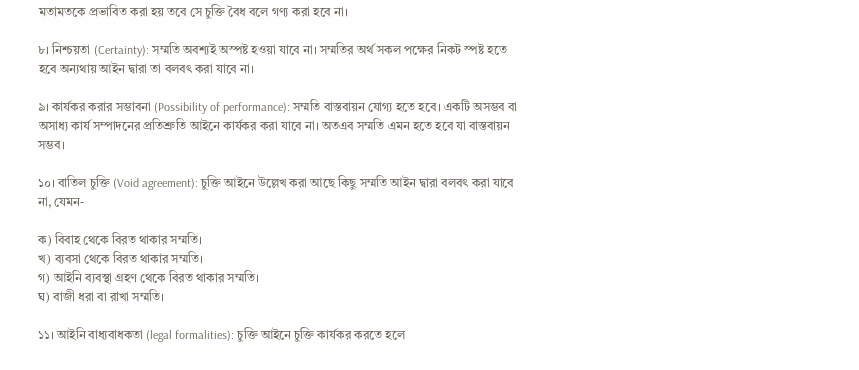মতামতকে প্রভাবিত করা হয় তবে সে চুক্তি বৈধ বলে গণ্য করা হবে না।

৮। নিশ্চয়তা (Certainty): সম্মতি অবশ্যই অস্পষ্ট হওয়া যাবে না। সম্মতির অর্থ সকল পক্ষের নিকট স্পষ্ট হতে হবে অন্যথায় আইন দ্বারা তা বলবৎ করা যাবে না।

৯। কার্যকর করার সম্ভাবনা (Possibility of performance): সম্মতি বাস্তবায়ন যোগ্য হতে হবে। একটি অসম্ভব বা অসাধ্য কার্য সম্পাদনের প্রতিশ্রুতি আইনে কার্যকর করা যাবে না। অতএব সম্মতি এমন হতে হবে যা বাস্তবায়ন সম্ভব।

১০। বাতিল চুক্তি (Void agreement): চুক্তি আইনে উল্লেখ করা আছে কিছু সম্মতি আইন দ্বারা বলবৎ করা যাবে না, যেমন-

ক) বিবাহ থেকে বিরত থাকার সম্মতি।
খ) ব্যবসা থেকে বিরত থাকার সম্মতি।
গ) আইনি ব্যবস্থা গ্রহণ থেকে বিরত থাকার সম্মতি।
ঘ) বাজী ধরা বা রাখা সম্মতি।

১১। আইনি বাধ্যবাধকতা (legal formalities): চুক্তি আইনে চুক্তি কার্যকর করতে হলে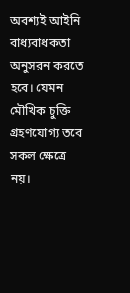অবশ্যই আইনি বাধ্যবাধকতা অনুসরন করতে হবে। যেমন মৌখিক চুক্তি গ্রহণযোগ্য তবে সকল ক্ষেত্রে নয়।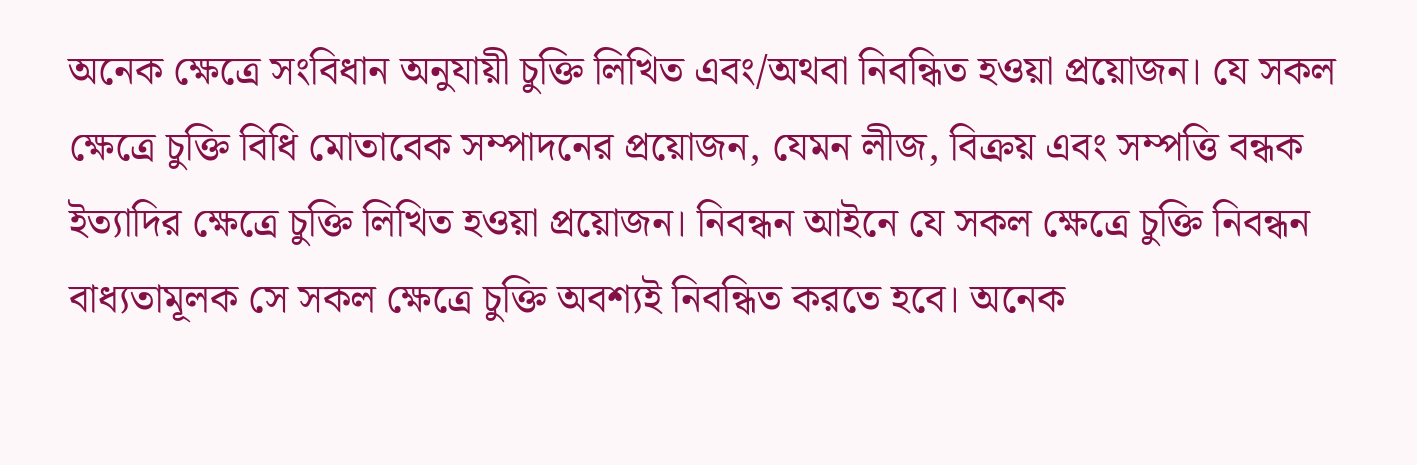অনেক ক্ষেত্রে সংবিধান অনুযায়ী চুক্তি লিখিত এবং/অথবা নিবন্ধিত হওয়া প্রয়োজন। যে সকল ক্ষেত্রে চুক্তি বিধি মোতাবেক সম্পাদনের প্রয়োজন, যেমন লীজ, বিক্রয় এবং সম্পত্তি বন্ধক ইত্যাদির ক্ষেত্রে চুক্তি লিখিত হওয়া প্রয়োজন। নিবন্ধন আইনে যে সকল ক্ষেত্রে চুক্তি নিবন্ধন বাধ্যতামূলক সে সকল ক্ষেত্রে চুক্তি অবশ্যই নিবন্ধিত করতে হবে। অনেক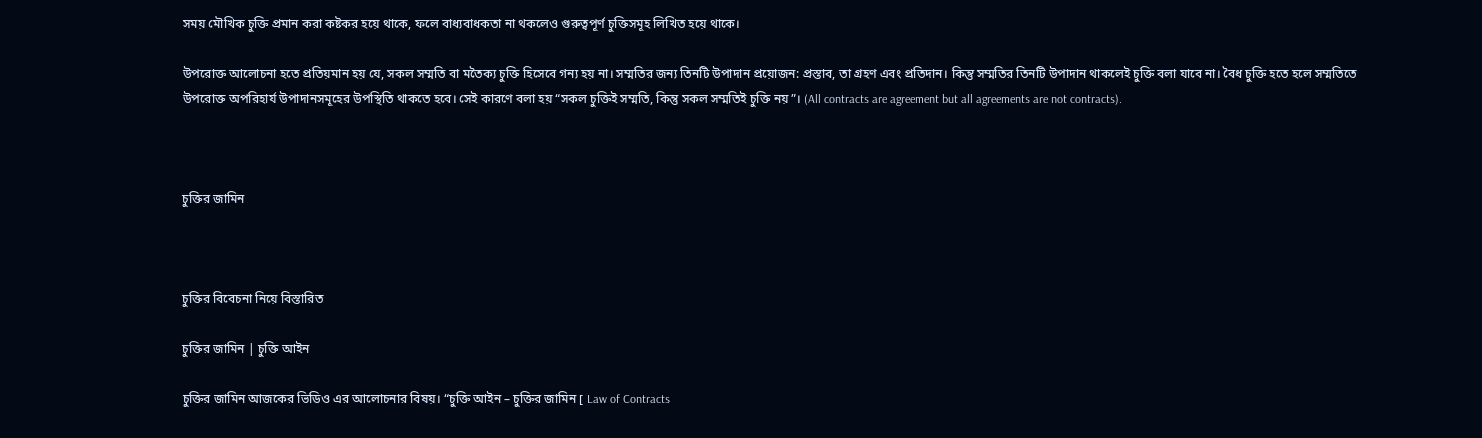সময় মৌখিক চুক্তি প্রমান করা কষ্টকর হয়ে থাকে, ফলে বাধ্যবাধকতা না থকলেও গুরুত্বপূর্ণ চুক্তিসমূহ লিখিত হয়ে থাকে।

উপরোক্ত আলোচনা হতে প্রতিয়মান হয় যে, সকল সম্মতি বা মতৈক্য চুক্তি হিসেবে গন্য হয় না। সম্মতির জন্য তিনটি উপাদান প্রয়োজন: প্রস্তাব, তা গ্রহণ এবং প্রতিদান। কিন্তু সম্মতির তিনটি উপাদান থাকলেই চুক্তি বলা যাবে না। বৈধ চুক্তি হতে হলে সম্মতিতে উপরোক্ত অপরিহার্য উপাদানসমূহের উপস্থিতি থাকতে হবে। সেই কারণে বলা হয় “সকল চুক্তিই সম্মতি, কিন্তু সকল সম্মতিই চুক্তি নয়”। (All contracts are agreement but all agreements are not contracts).



চুক্তির জামিন



চুক্তির বিবেচনা নিয়ে বিস্তারিত

চুক্তির জামিন | চুক্তি আইন

চুক্তির জামিন আজকের ভিডিও এর আলোচনার বিষয়। “চুক্তি আইন – চুক্তির জামিন [ Law of Contracts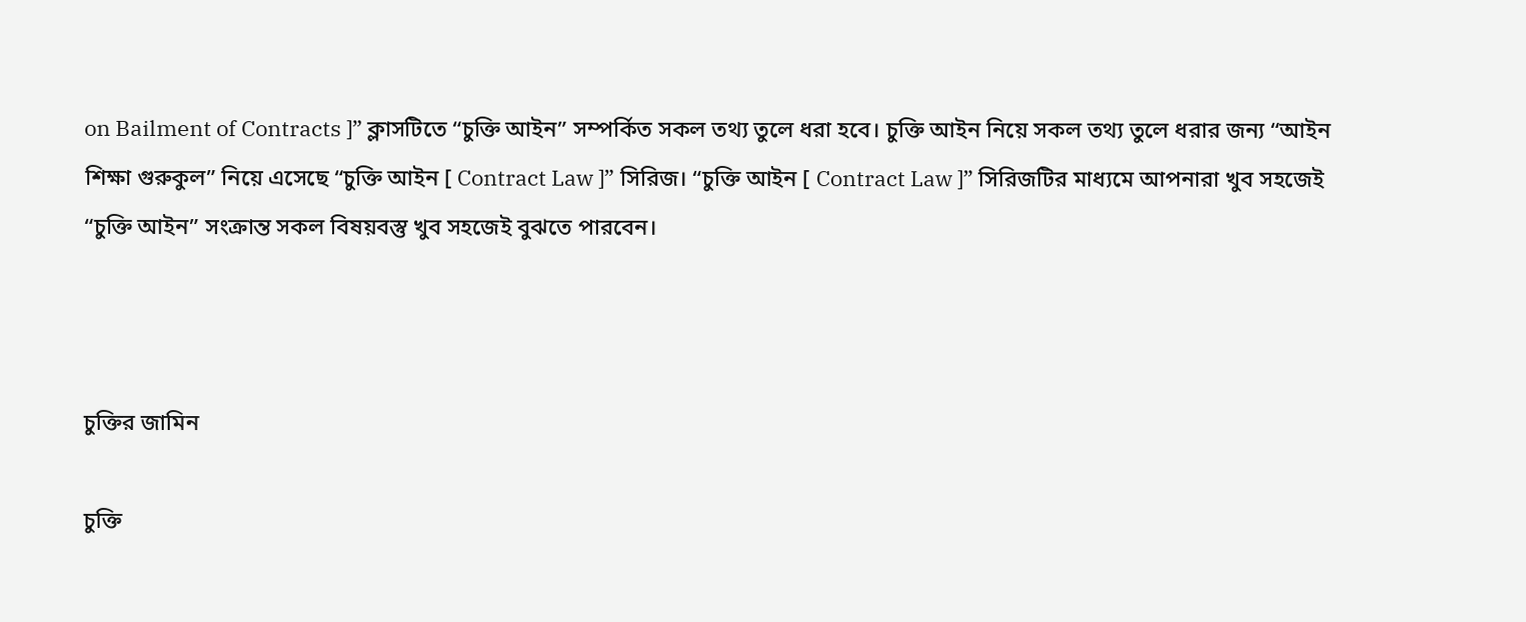on Bailment of Contracts ]” ক্লাসটিতে “চুক্তি আইন” সম্পর্কিত সকল তথ্য তুলে ধরা হবে। চুক্তি আইন নিয়ে সকল তথ্য তুলে ধরার জন্য “আইন শিক্ষা গুরুকুল” নিয়ে এসেছে “চুক্তি আইন [ Contract Law ]” সিরিজ। “চুক্তি আইন [ Contract Law ]” সিরিজটির মাধ্যমে আপনারা খুব সহজেই “চুক্তি আইন” সংক্রান্ত সকল বিষয়বস্তু খুব সহজেই বুঝতে পারবেন।



চুক্তির জামিন

চুক্তি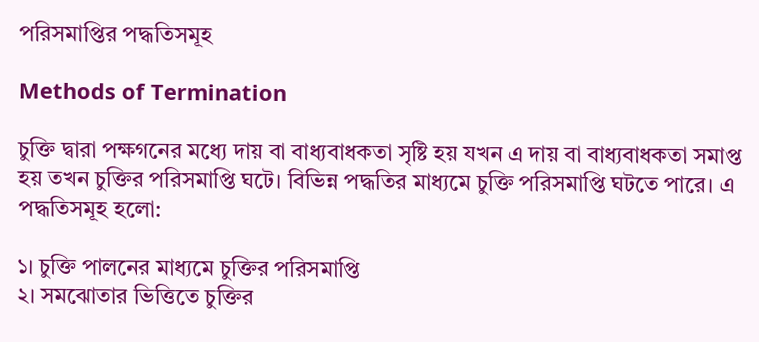পরিসমাপ্তির পদ্ধতিসমূহ

Methods of Termination

চুক্তি দ্বারা পক্ষগনের মধ্যে দায় বা বাধ্যবাধকতা সৃষ্টি হয় যখন এ দায় বা বাধ্যবাধকতা সমাপ্ত হয় তখন চুক্তির পরিসমাপ্তি ঘটে। বিভিন্ন পদ্ধতির মাধ্যমে চুক্তি পরিসমাপ্তি ঘটতে পারে। এ পদ্ধতিসমূহ হলো:

১। চুক্তি পালনের মাধ্যমে চুক্তির পরিসমাপ্তি
২। সমঝোতার ভিত্তিতে চুক্তির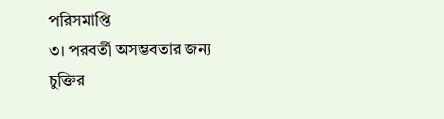পরিসমাপ্তি
৩। পরবর্তী অসম্ভবতার জন্য চুক্তির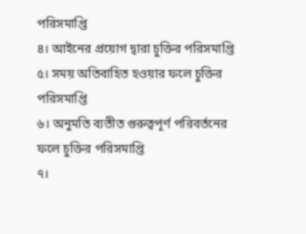পরিসমাপ্তি
৪। আইনের প্রয়োগ দ্বারা চুক্তির পরিসমাপ্তি
৫। সময় অতিবাহিত হওয়ার ফলে চুক্তির পরিসমাপ্তি
৬। অনুমতি ব্যতীত গুরুত্বপূর্ণ পরিবর্তনের ফলে চুক্তির পরিসমাপ্তি
৭।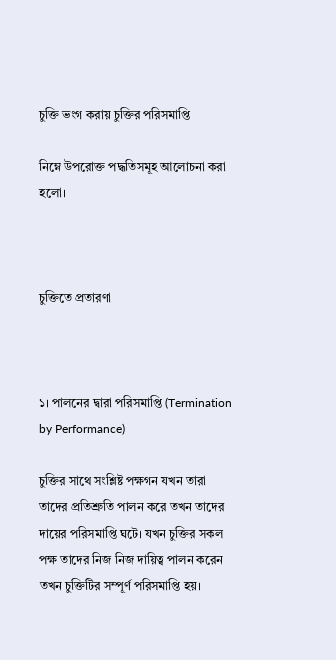চুক্তি ভংগ করায় চুক্তির পরিসমাপ্তি

নিম্নে উপরোক্ত পদ্ধতিসমূহ আলোচনা করা হলো।



চুক্তিতে প্রতারণা



১। পালনের দ্বারা পরিসমাপ্তি (Termination by Performance)

চুক্তির সাথে সংশ্লিষ্ট পক্ষগন যখন তারা তাদের প্রতিশ্রুতি পালন করে তখন তাদের দায়ের পরিসমাপ্তি ঘটে। যখন চুক্তির সকল পক্ষ তাদের নিজ নিজ দায়িত্ব পালন করেন তখন চুক্তিটির সম্পূর্ণ পরিসমাপ্তি হয়।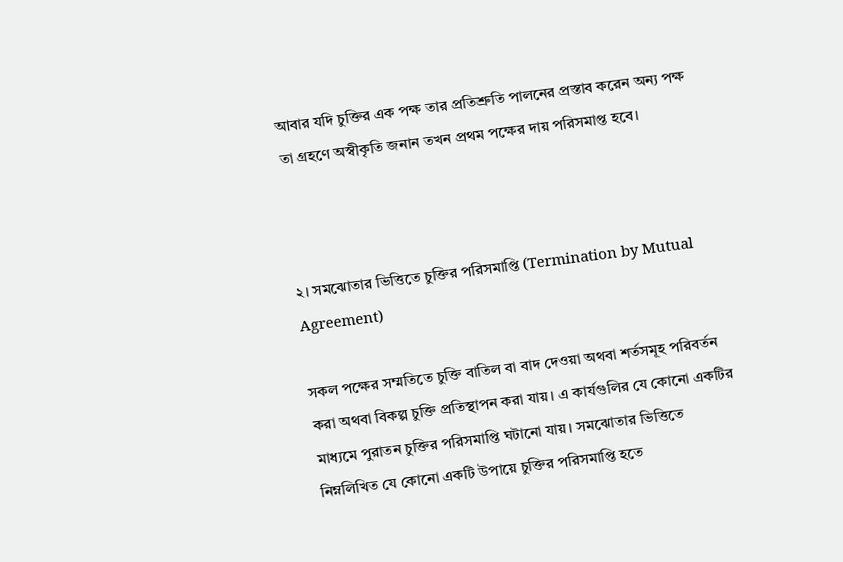আবার যদি চুক্তির এক পক্ষ তার প্রতিশ্রুতি পালনের প্রস্তাব করেন অন্য পক্ষ তা গ্রহণে অস্বীকৃতি জনান তখন প্রথম পক্ষের দায় পরিসমাপ্ত হবে।



২। সমঝোতার ভিত্তিতে চুক্তির পরিসমাপ্তি (Termination by Mutual Agreement)

সকল পক্ষের সম্মতিতে চুক্তি বাতিল বা বাদ দেওয়া অথবা শর্তসমূহ পরিবর্তন করা অথবা বিকল্প চুক্তি প্রতিস্থাপন করা যায়। এ কার্যগুলির যে কোনো একটির মাধ্যমে পুরাতন চুক্তির পরিসমাপ্তি ঘটানো যায়। সমঝোতার ভিত্তিতে নিম্নলিখিত যে কোনো একটি উপায়ে চুক্তির পরিসমাপ্তি হতে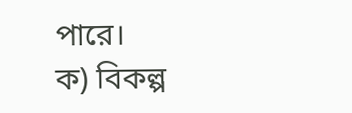পারে।
ক) বিকল্প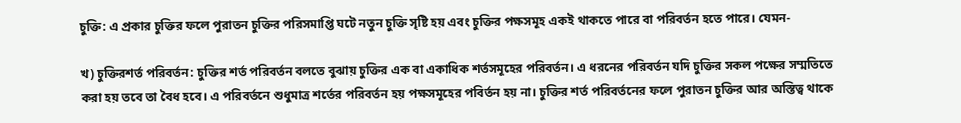চুক্তি: এ প্রকার চুক্তির ফলে পুরাতন চুক্তির পরিসমাপ্তি ঘটে নতুন চুক্তি সৃষ্টি হয় এবং চুক্তির পক্ষসমূহ একই থাকতে পারে বা পরিবর্তন হতে পারে। যেমন-

খ) চুক্তিরশর্ত পরিবর্তন: চুক্তির শর্ত পরিবর্তন বলতে বুঝায় চুক্তির এক বা একাধিক শর্তসমূহের পরিবর্তন। এ ধরনের পরিবর্তন যদি চুক্তির সকল পক্ষের সম্মতিতে করা হয় তবে তা বৈধ হবে। এ পরিবর্তনে শুধুমাত্র শর্তের পরিবর্তন হয় পক্ষসমূহের পবির্তন হয় না। চুক্তির শর্ত পরিবর্তনের ফলে পুরাতন চুক্তির আর অস্তিত্ব থাকে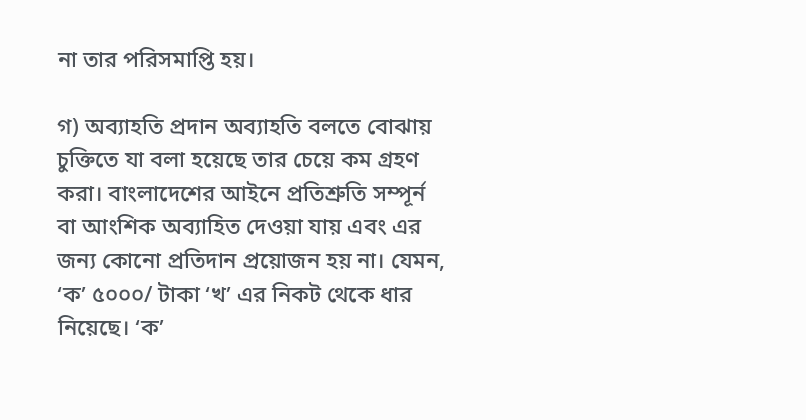না তার পরিসমাপ্তি হয়।

গ) অব্যাহতি প্রদান অব্যাহতি বলতে বোঝায় চুক্তিতে যা বলা হয়েছে তার চেয়ে কম গ্রহণ করা। বাংলাদেশের আইনে প্রতিশ্রুতি সম্পূর্ন বা আংশিক অব্যাহিত দেওয়া যায় এবং এর জন্য কোনো প্রতিদান প্রয়োজন হয় না। যেমন, ‘ক’ ৫০০০/ টাকা ‘খ’ এর নিকট থেকে ধার নিয়েছে। ‘ক’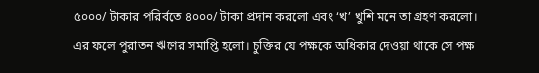৫০০০/ টাকার পরির্বতে ৪০০০/ টাকা প্রদান করলো এবং ‘খ’ খুশি মনে তা গ্রহণ করলো। এর ফলে পুরাতন ঋণের সমাপ্তি হলো। চুক্তির যে পক্ষকে অধিকার দেওয়া থাকে সে পক্ষ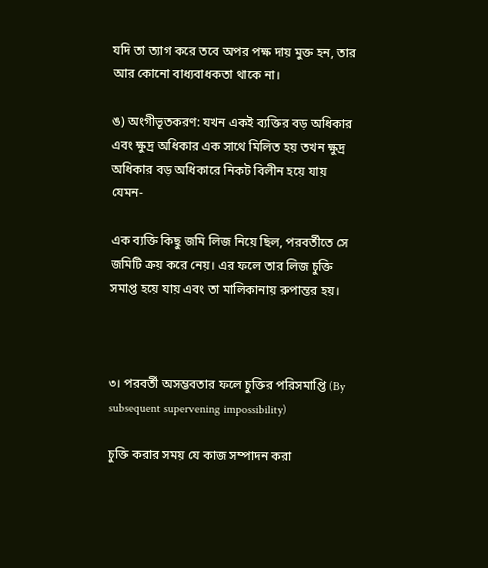যদি তা ত্যাগ করে তবে অপর পক্ষ দায় মুক্ত হন, তার আর কোনো বাধ্যবাধকতা থাকে না।

ঙ) অংগীভূতকরণ: যখন একই ব্যক্তির বড় অধিকার এবং ক্ষুদ্র অধিকার এক সাথে মিলিত হয় তখন ক্ষুদ্র অধিকার বড় অধিকারে নিকট বিলীন হয়ে যায় যেমন-

এক ব্যক্তি কিছু জমি লিজ নিয়ে ছিল, পরবর্তীতে সে জমিটি ক্রয় করে নেয়। এর ফলে তার লিজ চুক্তি সমাপ্ত হয়ে যায় এবং তা মালিকানায় রুপান্তর হয়।



৩। পরবর্তী অসম্ভবতার ফলে চুক্তির পরিসমাপ্তি (By subsequent supervening impossibility)

চুক্তি করার সময় যে কাজ সম্পাদন করা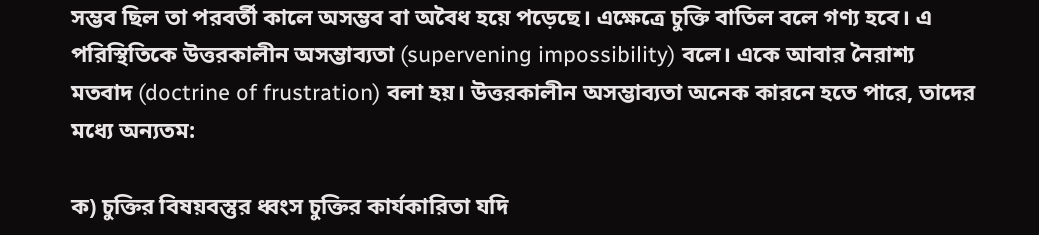সম্ভব ছিল তা পরবর্তী কালে অসম্ভব বা অবৈধ হয়ে পড়েছে। এক্ষেত্রে চুক্তি বাতিল বলে গণ্য হবে। এ পরিস্থিতিকে উত্তরকালীন অসম্ভাব্যতা (supervening impossibility) বলে। একে আবার নৈরাশ্য মতবাদ (doctrine of frustration) বলা হয়। উত্তরকালীন অসম্ভাব্যতা অনেক কারনে হতে পারে, তাদের মধ্যে অন্যতম:

ক) চুক্তির বিষয়বস্তুর ধ্বংস চুক্তির কার্যকারিতা যদি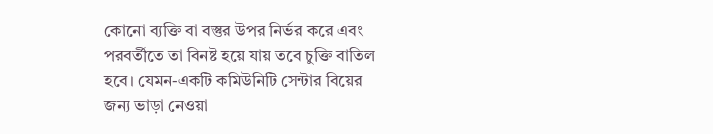কোনো ব্যক্তি বা বস্তুর উপর নির্ভর করে এবং পরবর্তীতে তা বিনষ্ট হয়ে যায় তবে চুক্তি বাতিল হবে। যেমন-একটি কমিউনিটি সেন্টার বিয়ের জন্য ভাড়া নেওয়া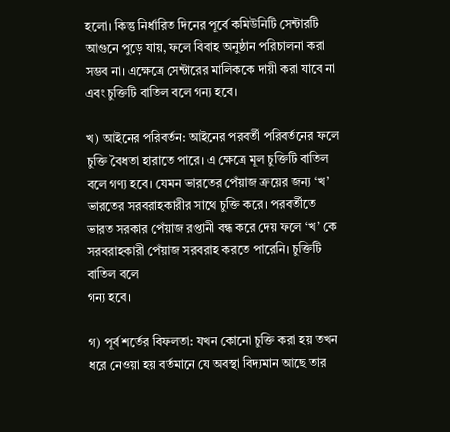হলো। কিন্তু নির্ধারিত দিনের পূর্বে কমিউনিটি সেন্টারটি আগুনে পুড়ে যায়, ফলে বিবাহ অনুষ্ঠান পরিচালনা করা সম্ভব না। এক্ষেত্রে সেন্টারের মালিককে দায়ী করা যাবে না এবং চুক্তিটি বাতিল বলে গন্য হবে।

খ) আইনের পরিবর্তন: আইনের পরবর্তী পরিবর্তনের ফলে চুক্তি বৈধতা হারাতে পারে। এ ক্ষেত্রে মূল চুক্তিটি বাতিল বলে গণ্য হবে। যেমন ভারতের পেঁয়াজ ক্রয়ের জন্য ‘খ’ ভারতের সরবরাহকারীর সাথে চুক্তি করে। পরবর্তীতে ভারত সরকার পেঁয়াজ রপ্তানী বন্ধ করে দেয় ফলে ‘খ’ কে সরবরাহকারী পেঁয়াজ সরবরাহ করতে পারেনি। চুক্তিটি বাতিল বলে
গন্য হবে।

গ) পূর্ব শর্তের বিফলতা: যখন কোনো চুক্তি করা হয় তখন ধরে নেওয়া হয় বর্তমানে যে অবস্থা বিদ্যমান আছে তার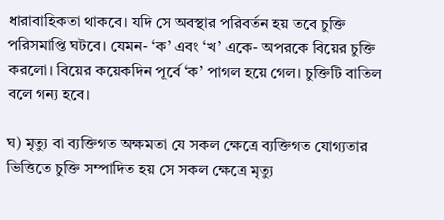ধারাবাহিকতা থাকবে। যদি সে অবস্থার পরিবর্তন হয় তবে চুক্তি পরিসমাপ্তি ঘটবে। যেমন- ‘ক’ এবং ‘খ’ একে- অপরকে বিয়ের চুক্তি করলো। বিয়ের কয়েকদিন পূর্বে ‘ক’ পাগল হয়ে গেল। চুক্তিটি বাতিল বলে গন্য হবে।

ঘ) মৃত্যু বা ব্যক্তিগত অক্ষমতা যে সকল ক্ষেত্রে ব্যক্তিগত যোগ্যতার ভিত্তিতে চুক্তি সম্পাদিত হয় সে সকল ক্ষেত্রে মৃত্যু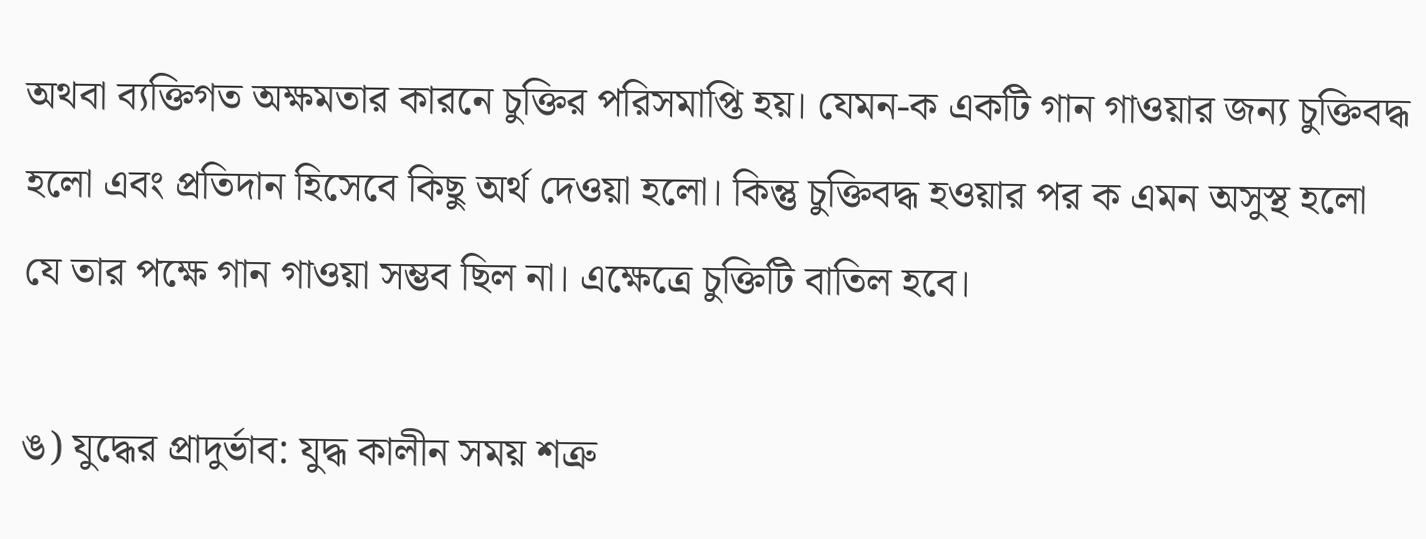অথবা ব্যক্তিগত অক্ষমতার কারনে চুক্তির পরিসমাপ্তি হয়। যেমন-ক একটি গান গাওয়ার জন্য চুক্তিবদ্ধ হলো এবং প্রতিদান হিসেবে কিছু অর্থ দেওয়া হলো। কিন্তু চুক্তিবদ্ধ হওয়ার পর ক এমন অসুস্থ হলো যে তার পক্ষে গান গাওয়া সম্ভব ছিল না। এক্ষেত্রে চুক্তিটি বাতিল হবে।

ঙ) যুদ্ধের প্রাদুর্ভাব: যুদ্ধ কালীন সময় শত্রু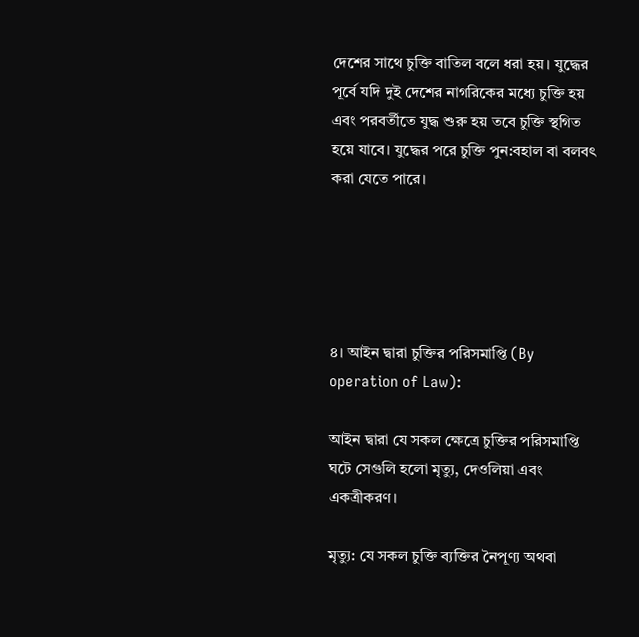দেশের সাথে চুক্তি বাতিল বলে ধরা হয়। যুদ্ধের পূর্বে যদি দুই দেশের নাগরিকের মধ্যে চুক্তি হয় এবং পরবর্তীতে যুদ্ধ শুরু হয় তবে চুক্তি স্থগিত হয়ে যাবে। যুদ্ধের পরে চুক্তি পুন:বহাল বা বলবৎ করা যেতে পারে।





৪। আইন দ্বারা চুক্তির পরিসমাপ্তি (By operation of Law):

আইন দ্বারা যে সকল ক্ষেত্রে চুক্তির পরিসমাপ্তি ঘটে সেগুলি হলো মৃত্যু, দেওলিয়া এবং একত্রীকরণ।

মৃত্যু: যে সকল চুক্তি ব্যক্তির নৈপূণ্য অথবা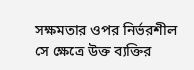সক্ষমতার ওপর নির্ভরশীল সে ক্ষেত্রে উক্ত ব্যক্তির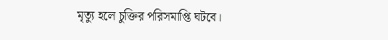মৃত্যু হলে চুক্তির পরিসমাপ্তি ঘটবে।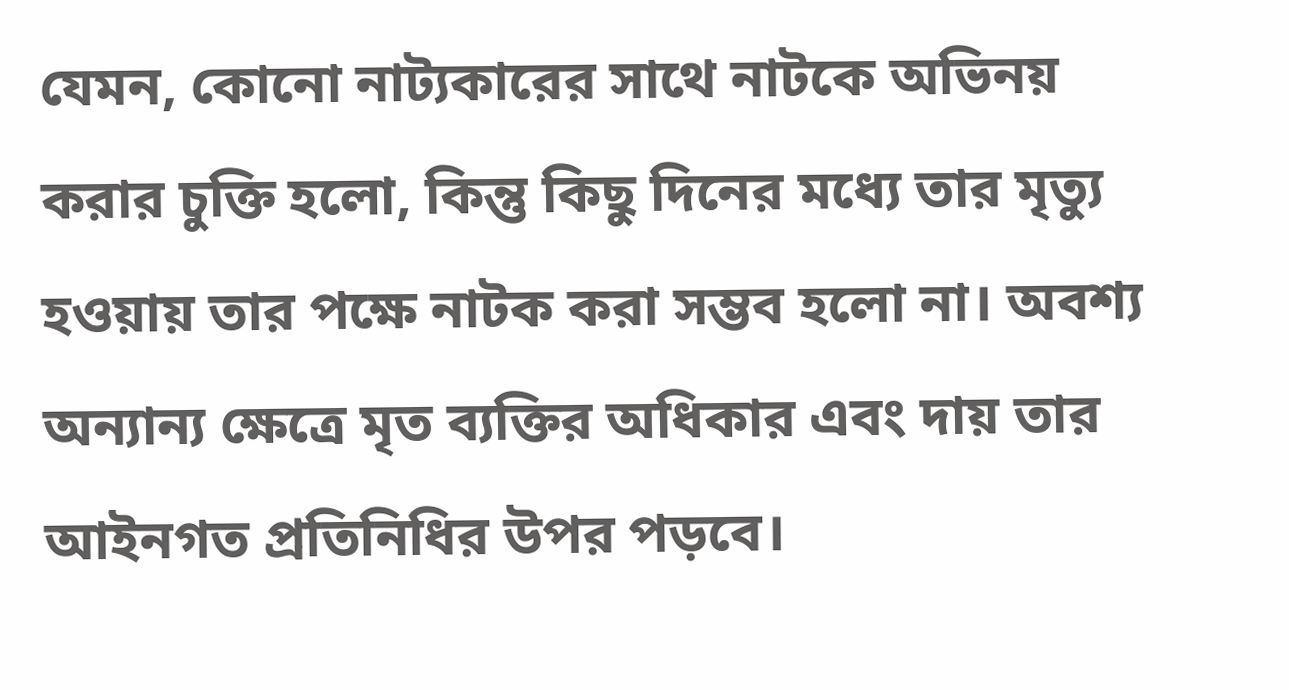যেমন, কোনো নাট্যকারের সাথে নাটকে অভিনয় করার চুক্তি হলো, কিন্তু কিছু দিনের মধ্যে তার মৃত্যু হওয়ায় তার পক্ষে নাটক করা সম্ভব হলো না। অবশ্য অন্যান্য ক্ষেত্রে মৃত ব্যক্তির অধিকার এবং দায় তার আইনগত প্রতিনিধির উপর পড়বে।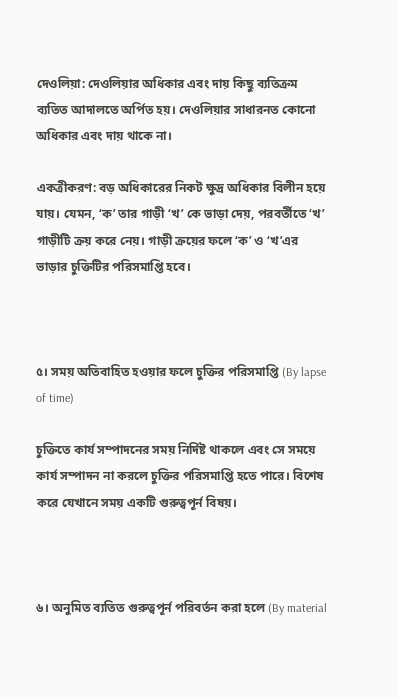দেওলিয়া: দেওলিয়ার অধিকার এবং দায় কিছু ব্যতিক্রম ব্যতিত আদালতে অর্পিত হয়। দেওলিয়ার সাধারনত কোনো অধিকার এবং দায় থাকে না।

একত্রীকরণ: বড় অধিকারের নিকট ক্ষুদ্র অধিকার বিলীন হয়ে যায়। যেমন, ‘ক’ তার গাড়ী ‘খ’ কে ভাড়া দেয়, পরবর্তীতে ‘খ’ গাড়ীটি ক্রয় করে নেয়। গাড়ী ক্রয়ের ফলে ‘ক’ ও ‘খ’এর ভাড়ার চুক্তিটির পরিসমাপ্তি হবে।



৫। সময় অতিবাহিত হওয়ার ফলে চুক্তির পরিসমাপ্তি (By lapse of time)

চুক্তিতে কার্য সম্পাদনের সময় নির্দিষ্ট থাকলে এবং সে সময়ে কার্য সম্পাদন না করলে চুক্তির পরিসমাপ্তি হতে পারে। বিশেষ করে যেখানে সময় একটি গুরুত্বপূর্ন বিষয়।



৬। অনুমিত ব্যতিত গুরুত্বপূর্ন পরিবর্তন করা হলে (By material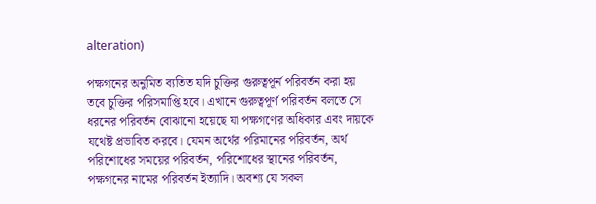alteration)

পক্ষগনের অনুমিত ব্যতিত যদি চুক্তির গুরুত্বপূর্ন পরিবর্তন করা হয় তবে চুক্তির পরিসমাপ্তি হবে। এখানে গুরুত্বপূর্ণ পরিবর্তন বলতে সে ধরনের পরিবর্তন বোঝানো হয়েছে যা পক্ষগণের অধিকার এবং দায়কে যথেষ্ট প্রভাবিত করবে। যেমন অর্থের পরিমানের পরিবর্তন, অর্থ পরিশোধের সময়ের পরিবর্তন, পরিশোধের স্থানের পরিবর্তন, পক্ষগনের নামের পরিবর্তন ইত্যাদি। অবশ্য যে সকল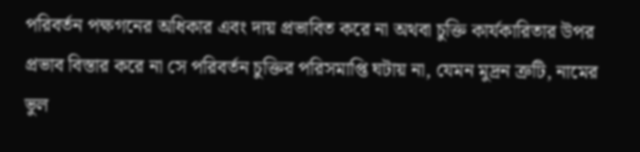পরিবর্তন পক্ষগনের অধিকার এবং দায় প্রভাবিত করে না অথবা চুক্তি কার্যকারিতার উপর প্রভাব বিস্তার করে না সে পরিবর্তন চুক্তির পরিসমাপ্তি ঘটায় না, যেমন মুদ্রন ত্রুটি, নামের ভুল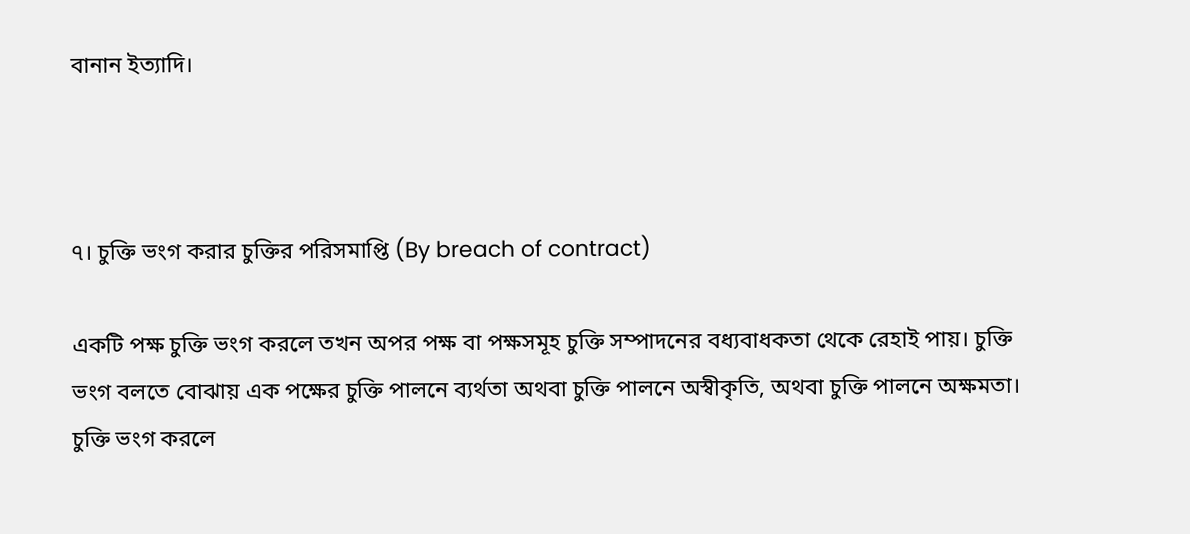বানান ইত্যাদি।



৭। চুক্তি ভংগ করার চুক্তির পরিসমাপ্তি (By breach of contract)

একটি পক্ষ চুক্তি ভংগ করলে তখন অপর পক্ষ বা পক্ষসমূহ চুক্তি সম্পাদনের বধ্যবাধকতা থেকে রেহাই পায়। চুক্তি ভংগ বলতে বোঝায় এক পক্ষের চুক্তি পালনে ব্যর্থতা অথবা চুক্তি পালনে অস্বীকৃতি, অথবা চুক্তি পালনে অক্ষমতা। চুক্তি ভংগ করলে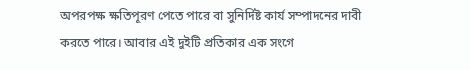অপরপক্ষ ক্ষতিপূরণ পেতে পারে বা সুনির্দিষ্ট কার্য সম্পাদনের দাবী করতে পারে। আবার এই দুইটি প্রতিকার এক সংগে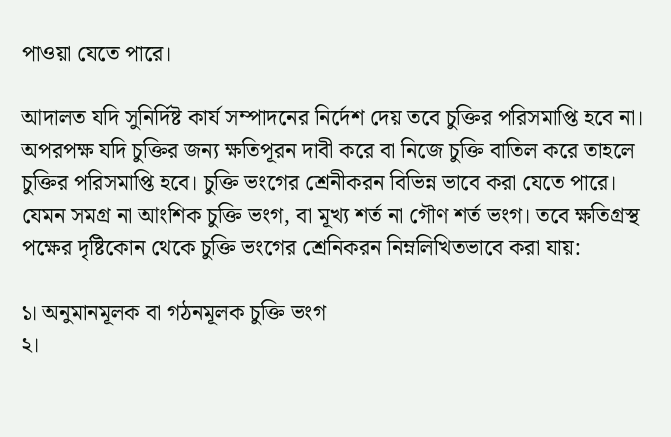পাওয়া যেতে পারে।

আদালত যদি সুনির্দিষ্ট কার্য সম্পাদনের নির্দেশ দেয় তবে চুক্তির পরিসমাপ্তি হবে না। অপরপক্ষ যদি চুক্তির জন্য ক্ষতিপূরন দাবী করে বা নিজে চুক্তি বাতিল করে তাহলে চুক্তির পরিসমাপ্তি হবে। চুক্তি ভংগের শ্রেনীকরন বিভিন্ন ভাবে করা যেতে পারে। যেমন সমগ্র না আংশিক চুক্তি ভংগ, বা মূখ্য শর্ত না গৌণ শর্ত ভংগ। তবে ক্ষতিগ্রস্থ পক্ষের দৃষ্টিকোন থেকে চুক্তি ভংগের শ্রেনিকরন নিম্নলিখিতভাবে করা যায়:

১। অনুমানমূলক বা গঠনমূলক চুক্তি ভংগ
২।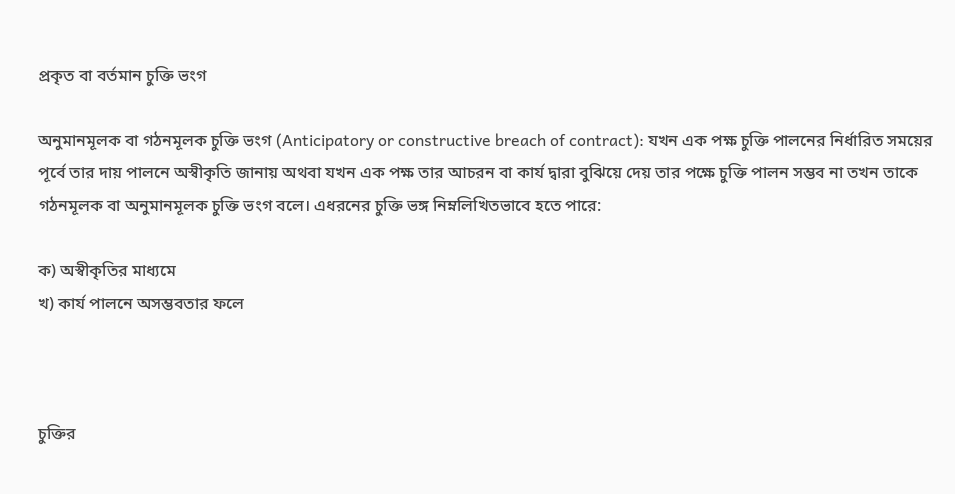প্রকৃত বা বর্তমান চুক্তি ভংগ

অনুমানমূলক বা গঠনমূলক চুক্তি ভংগ (Anticipatory or constructive breach of contract): যখন এক পক্ষ চুক্তি পালনের নির্ধারিত সময়ের পূর্বে তার দায় পালনে অস্বীকৃতি জানায় অথবা যখন এক পক্ষ তার আচরন বা কার্য দ্বারা বুঝিয়ে দেয় তার পক্ষে চুক্তি পালন সম্ভব না তখন তাকে গঠনমূলক বা অনুমানমূলক চুক্তি ভংগ বলে। এধরনের চুক্তি ভঙ্গ নিম্নলিখিতভাবে হতে পারে:

ক) অস্বীকৃতির মাধ্যমে
খ) কার্য পালনে অসম্ভবতার ফলে



চুক্তির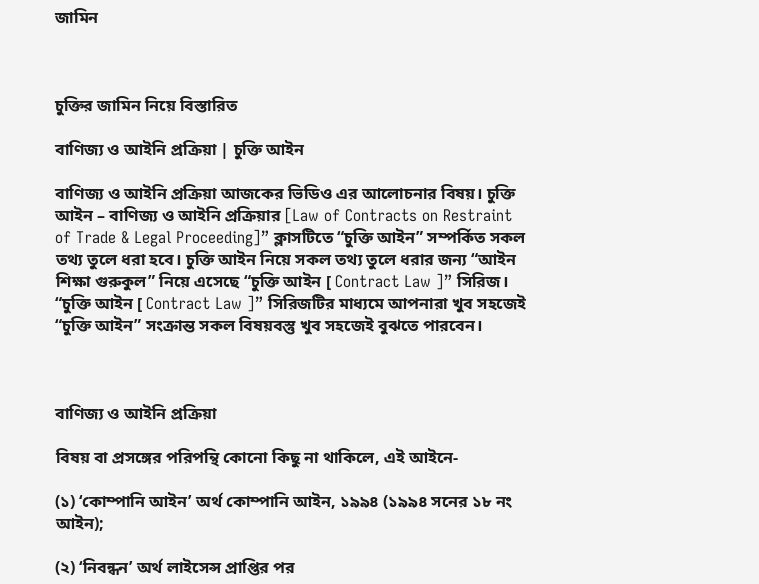জামিন



চুক্তির জামিন নিয়ে বিস্তারিত

বাণিজ্য ও আইনি প্রক্রিয়া | চুক্তি আইন

বাণিজ্য ও আইনি প্রক্রিয়া আজকের ভিডিও এর আলোচনার বিষয়। চুক্তি আইন – বাণিজ্য ও আইনি প্রক্রিয়ার [Law of Contracts on Restraint of Trade & Legal Proceeding]” ক্লাসটিতে “চুক্তি আইন” সম্পর্কিত সকল তথ্য তুলে ধরা হবে। চুক্তি আইন নিয়ে সকল তথ্য তুলে ধরার জন্য “আইন শিক্ষা গুরুকুল” নিয়ে এসেছে “চুক্তি আইন [ Contract Law ]” সিরিজ। “চুক্তি আইন [ Contract Law ]” সিরিজটির মাধ্যমে আপনারা খুব সহজেই “চুক্তি আইন” সংক্রান্ত সকল বিষয়বস্তু খুব সহজেই বুঝতে পারবেন।



বাণিজ্য ও আইনি প্রক্রিয়া

বিষয় বা প্রসঙ্গের পরিপন্থি কোনো কিছু না থাকিলে, এই আইনে-

(১) ‘কোম্পানি আইন’ অর্থ কোম্পানি আইন, ১৯৯৪ (১৯৯৪ সনের ১৮ নং আইন);

(২) ‘নিবন্ধন’ অর্থ লাইসেন্স প্রাপ্তির পর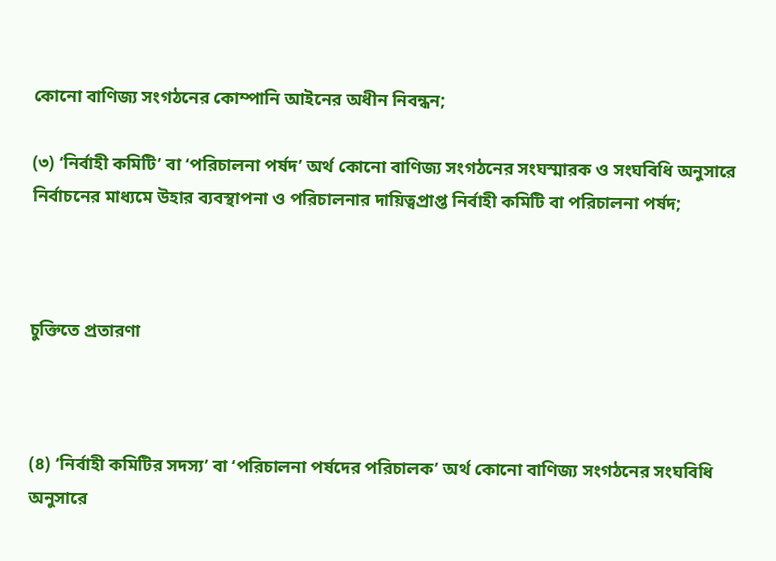কোনো বাণিজ্য সংগঠনের কোম্পানি আইনের অধীন নিবন্ধন;

(৩) ‘নির্বাহী কমিটি’ বা ‘পরিচালনা পর্ষদ’ অর্থ কোনো বাণিজ্য সংগঠনের সংঘস্মারক ও সংঘবিধি অনুসারে নির্বাচনের মাধ্যমে উহার ব্যবস্থাপনা ও পরিচালনার দায়িত্বপ্রাপ্ত নির্বাহী কমিটি বা পরিচালনা পর্ষদ;



চুক্তিতে প্রতারণা



(৪) ‘নির্বাহী কমিটির সদস্য’ বা ‘পরিচালনা পর্ষদের পরিচালক’ অর্থ কোনো বাণিজ্য সংগঠনের সংঘবিধি অনুসারে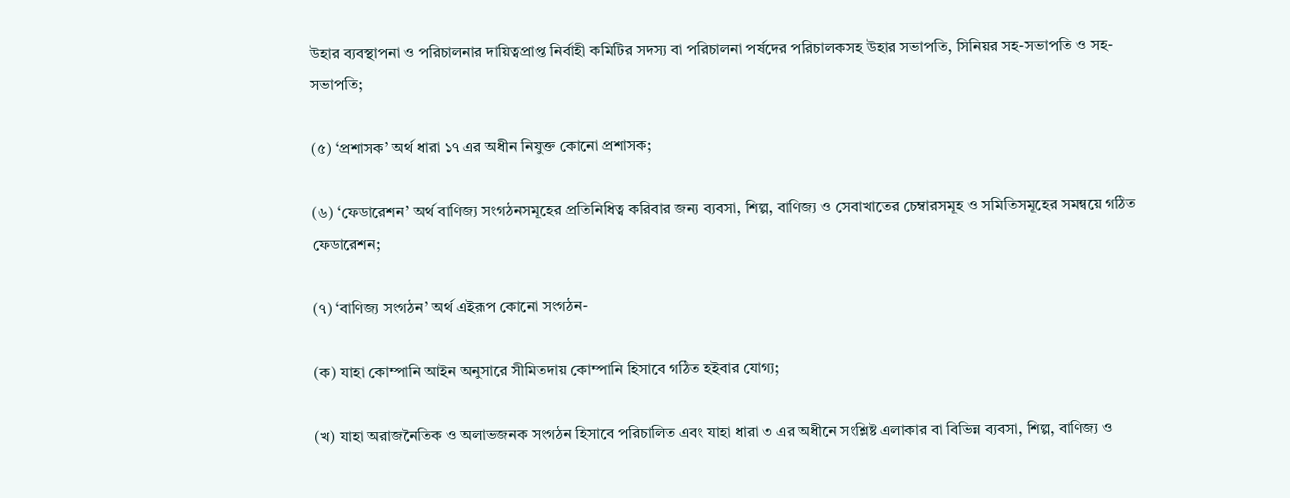উহার ব্যবস্থাপনা ও পরিচালনার দায়িত্বপ্রাপ্ত নির্বাহী কমিটির সদস্য বা পরিচালনা পর্ষদের পরিচালকসহ উহার সভাপতি, সিনিয়র সহ-সভাপতি ও সহ-সভাপতি;

(৫) ‘প্রশাসক’ অর্থ ধারা ১৭ এর অধীন নিযুক্ত কোনো প্রশাসক;

(৬) ‘ফেডারেশন’ অর্থ বাণিজ্য সংগঠনসমূহের প্রতিনিধিত্ব করিবার জন্য ব্যবসা, শিল্প, বাণিজ্য ও সেবাখাতের চেম্বারসমূহ ও সমিতিসমূহের সমন্বয়ে গঠিত ফেডারেশন;

(৭) ‘বাণিজ্য সংগঠন’ অর্থ এইরূপ কোনো সংগঠন-

(ক) যাহা কোম্পানি আইন অনুসারে সীমিতদায় কোম্পানি হিসাবে গঠিত হইবার যোগ্য;

(খ) যাহা অরাজনৈতিক ও অলাভজনক সংগঠন হিসাবে পরিচালিত এবং যাহা ধারা ৩ এর অধীনে সংশ্লিষ্ট এলাকার বা বিভিন্ন ব্যবসা, শিল্প, বাণিজ্য ও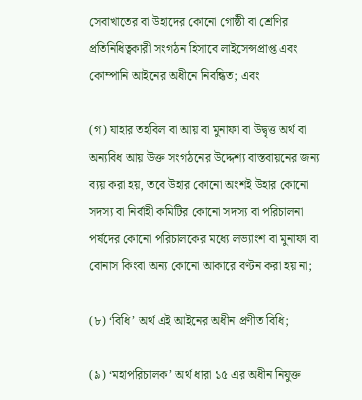সেবাখাতের বা উহাদের কোনো গোষ্ঠী বা শ্রেণির প্রতিনিধিত্বকারী সংগঠন হিসাবে লাইসেন্সপ্রাপ্ত এবং কোম্পানি আইনের অধীনে নিবন্ধিত; এবং

(গ) যাহার তহবিল বা আয় বা মুনাফা বা উদ্বৃত্ত অর্থ বা অন্যবিধ আয় উক্ত সংগঠনের উদ্দেশ্য বাস্তবায়নের জন্য ব্যয় করা হয়, তবে উহার কোনো অংশই উহার কোনো সদস্য বা নির্বাহী কমিটির কোনো সদস্য বা পরিচালনা পর্ষদের কোনো পরিচালকের মধ্যে লভ্যাংশ বা মুনাফা বা বোনাস কিংবা অন্য কোনো আকারে বণ্টন করা হয় না;

(৮) ‘বিধি’ অর্থ এই আইনের অধীন প্রণীত বিধি;

(৯) ‘মহাপরিচালক’ অর্থ ধারা ১৫ এর অধীন নিযুক্ত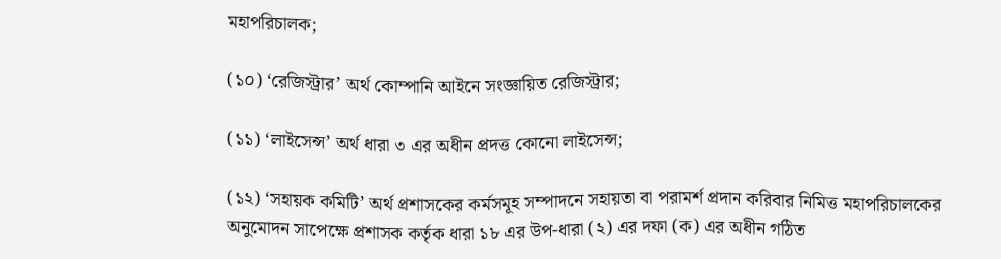মহাপরিচালক;

(১০) ‘রেজিস্ট্রার’ অর্থ কোম্পানি আইনে সংজ্ঞায়িত রেজিস্ট্রার;

(১১) ‘লাইসেন্স’ অর্থ ধারা ৩ এর অধীন প্রদত্ত কোনো লাইসেন্স;

(১২) ‘সহায়ক কমিটি’ অর্থ প্রশাসকের কর্মসমূহ সম্পাদনে সহায়তা বা পরামর্শ প্রদান করিবার নিমিত্ত মহাপরিচালকের অনুমোদন সাপেক্ষে প্রশাসক কর্তৃক ধারা ১৮ এর উপ-ধারা (২) এর দফা (ক) এর অধীন গঠিত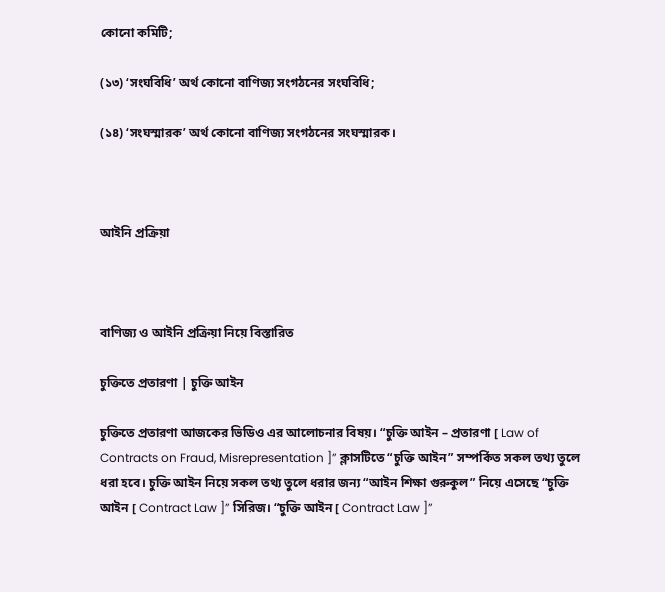কোনো কমিটি;

(১৩) ‘সংঘবিধি’ অর্থ কোনো বাণিজ্য সংগঠনের সংঘবিধি;

(১৪) ‘সংঘস্মারক’ অর্থ কোনো বাণিজ্য সংগঠনের সংঘস্মারক।



আইনি প্রক্রিয়া



বাণিজ্য ও আইনি প্রক্রিয়া নিয়ে বিস্তারিত

চুক্তিতে প্রতারণা | চুক্তি আইন

চুক্তিতে প্রতারণা আজকের ভিডিও এর আলোচনার বিষয়। “চুক্তি আইন – প্রতারণা [ Law of Contracts on Fraud, Misrepresentation ]” ক্লাসটিতে “চুক্তি আইন” সম্পর্কিত সকল তথ্য তুলে ধরা হবে। চুক্তি আইন নিয়ে সকল তথ্য তুলে ধরার জন্য “আইন শিক্ষা গুরুকুল” নিয়ে এসেছে “চুক্তি আইন [ Contract Law ]” সিরিজ। “চুক্তি আইন [ Contract Law ]”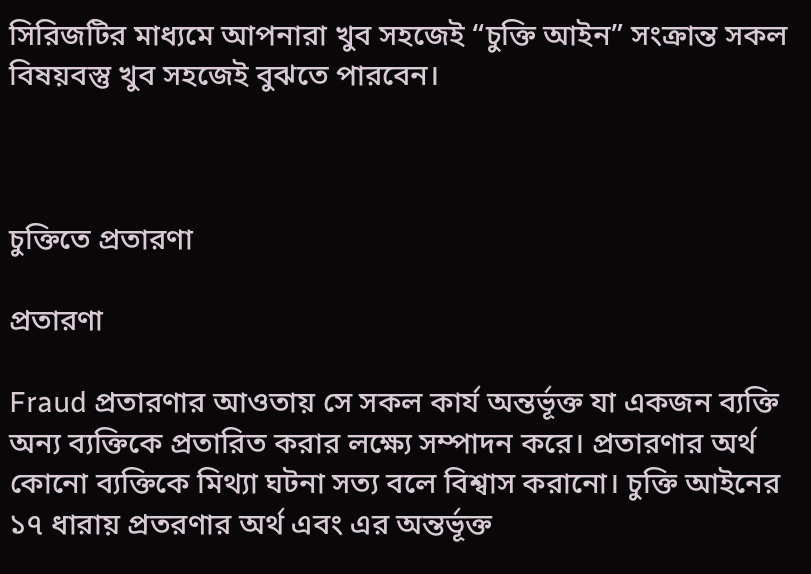সিরিজটির মাধ্যমে আপনারা খুব সহজেই “চুক্তি আইন” সংক্রান্ত সকল বিষয়বস্তু খুব সহজেই বুঝতে পারবেন।



চুক্তিতে প্রতারণা

প্রতারণা

Fraud প্রতারণার আওতায় সে সকল কার্য অন্তর্ভূক্ত যা একজন ব্যক্তি অন্য ব্যক্তিকে প্রতারিত করার লক্ষ্যে সম্পাদন করে। প্রতারণার অর্থ কোনো ব্যক্তিকে মিথ্যা ঘটনা সত্য বলে বিশ্বাস করানো। চুক্তি আইনের ১৭ ধারায় প্রতরণার অর্থ এবং এর অন্তর্ভূক্ত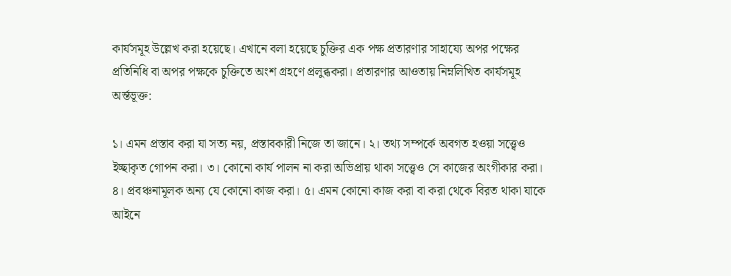কার্যসমূহ উল্লেখ করা হয়েছে। এখানে বলা হয়েছে চুক্তির এক পক্ষ প্রতারণার সাহায্যে অপর পক্ষের প্রতিনিধি বা অপর পক্ষকে চুক্তিতে অংশ গ্রহণে প্রলুব্ধকরা। প্রতারণার আওতায় নিম্নলিখিত কার্যসমূহ অর্ন্তভূক্ত:

১। এমন প্রস্তাব করা যা সত্য নয়, প্রস্তাবকারী নিজে তা জানে। ২। তথ্য সম্পর্কে অবগত হওয়া সত্ত্বেও ইচ্ছাকৃত গোপন করা। ৩। কোনো কার্য পালন না করা অভিপ্রায় থাকা সত্ত্বেও সে কাজের অংগীকার করা। ৪। প্রবঞ্চনামূলক অন্য যে কোনো কাজ করা। ৫। এমন কোনো কাজ করা বা করা থেকে বিরত থাকা যাকে আইনে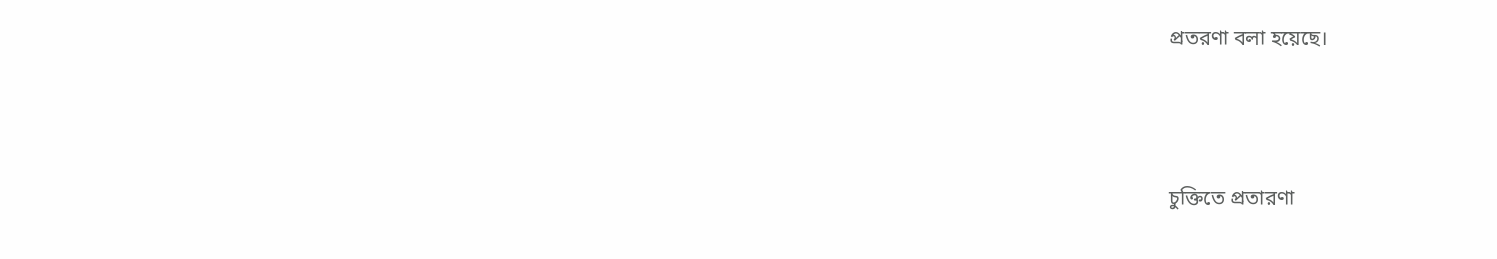প্রতরণা বলা হয়েছে।



চুক্তিতে প্রতারণা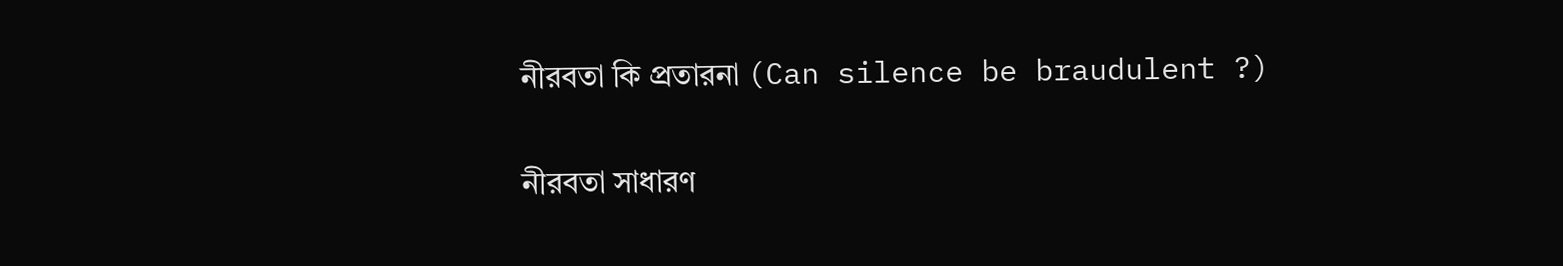নীরবতা কি প্রতারনা (Can silence be braudulent ?)

নীরবতা সাধারণ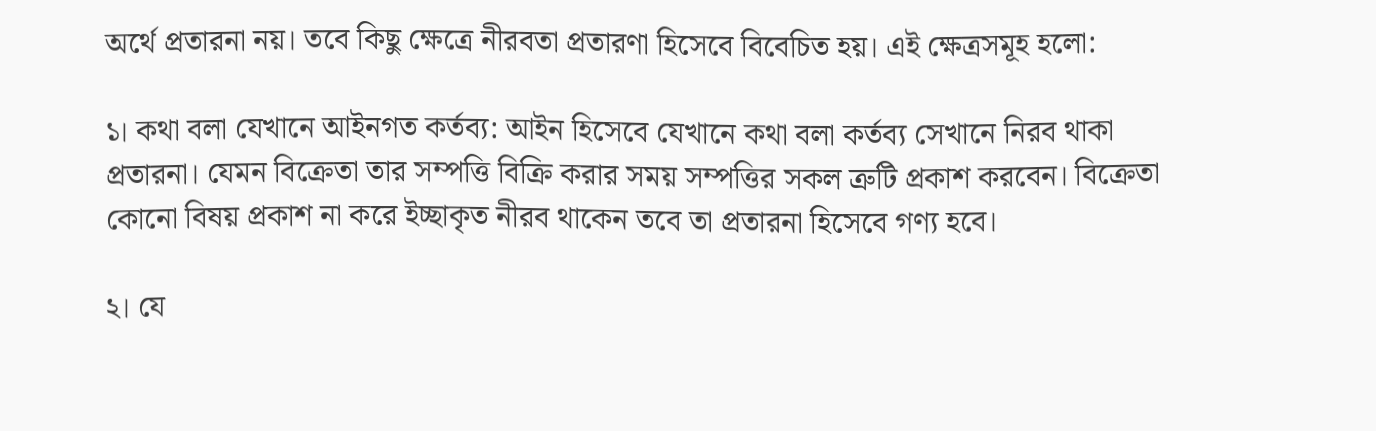অর্থে প্রতারনা নয়। তবে কিছু ক্ষেত্রে নীরবতা প্রতারণা হিসেবে বিবেচিত হয়। এই ক্ষেত্রসমূহ হলো:

১। কথা বলা যেখানে আইনগত কর্তব্য: আইন হিসেবে যেখানে কথা বলা কর্তব্য সেখানে নিরব থাকা প্রতারনা। যেমন বিক্রেতা তার সম্পত্তি বিক্রি করার সময় সম্পত্তির সকল ত্রুটি প্রকাশ করবেন। বিক্রেতা কোনো বিষয় প্রকাশ না করে ইচ্ছাকৃত নীরব থাকেন তবে তা প্রতারনা হিসেবে গণ্য হবে।

২। যে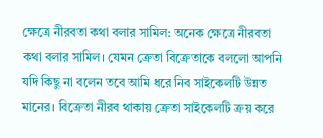ক্ষেত্রে নীরবতা কথা বলার সামিল: অনেক ক্ষেত্রে নীরবতা কথা বলার সামিল। যেমন ক্রেতা বিক্রেতাকে বললো আপনি যদি কিছু না বলেন তবে আমি ধরে নিব সাইকেলটি উন্নত মানের। বিক্রেতা নীরব থাকায় ক্রেতা সাইকেলটি ক্রয় করে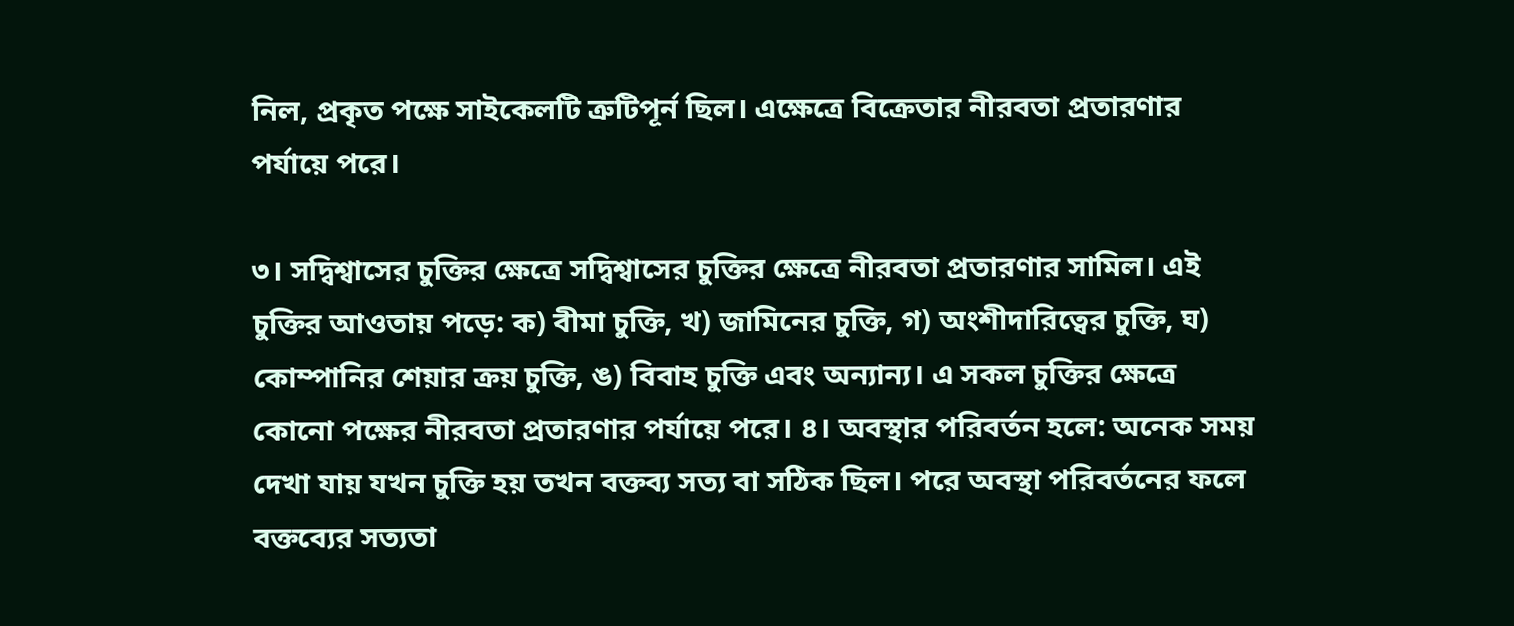নিল, প্রকৃত পক্ষে সাইকেলটি ত্রুটিপূর্ন ছিল। এক্ষেত্রে বিক্রেতার নীরবতা প্রতারণার পর্যায়ে পরে।

৩। সদ্বিশ্বাসের চুক্তির ক্ষেত্রে সদ্বিশ্বাসের চুক্তির ক্ষেত্রে নীরবতা প্রতারণার সামিল। এই চুক্তির আওতায় পড়ে: ক) বীমা চুক্তি, খ) জামিনের চুক্তি, গ) অংশীদারিত্বের চুক্তি, ঘ) কোম্পানির শেয়ার ক্রয় চুক্তি, ঙ) বিবাহ চুক্তি এবং অন্যান্য। এ সকল চুক্তির ক্ষেত্রে কোনো পক্ষের নীরবতা প্রতারণার পর্যায়ে পরে। ৪। অবস্থার পরিবর্তন হলে: অনেক সময় দেখা যায় যখন চুক্তি হয় তখন বক্তব্য সত্য বা সঠিক ছিল। পরে অবস্থা পরিবর্তনের ফলে বক্তব্যের সত্যতা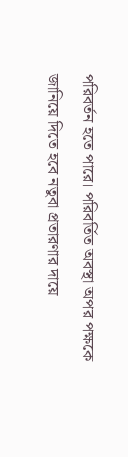পরিবর্তন হতে পারে। পরিবর্তিত অবস্থা অপর পক্ষকে জানিয়ে দিতে হবে নতুবা প্রতারণার দায়ে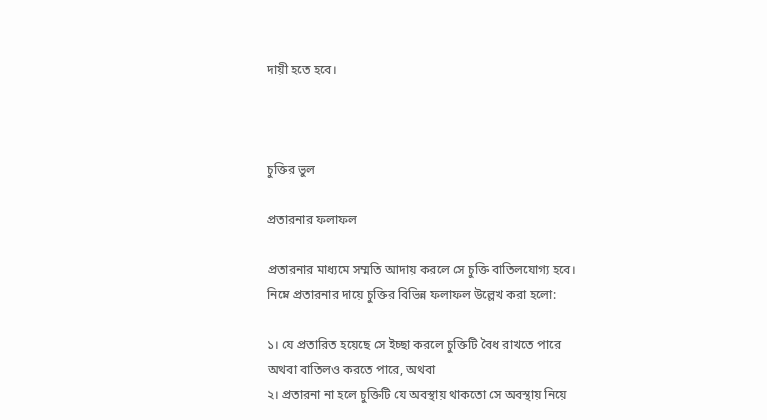দায়ী হতে হবে।



চুক্তির ভুল

প্রতারনার ফলাফল

প্রতারনার মাধ্যমে সম্মতি আদায় করলে সে চুক্তি বাতিলযোগ্য হবে। নিম্নে প্রতারনার দায়ে চুক্তির বিভিন্ন ফলাফল উল্লেখ করা হলো:

১। যে প্রতারিত হয়েছে সে ইচ্ছা করলে চুক্তিটি বৈধ রাখতে পারে অথবা বাতিলও করতে পারে, অথবা
২। প্রতারনা না হলে চুক্তিটি যে অবস্থায় থাকতো সে অবস্থায় নিয়ে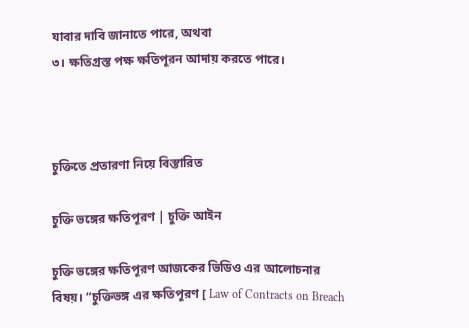যাবার দাবি জানাতে পারে, অথবা
৩। ক্ষতিগ্রস্ত পক্ষ ক্ষতিপূরন আদায় করতে পারে।



চুক্তিতে প্রতারণা নিয়ে বিস্তারিত

চুক্তি ভঙ্গের ক্ষতিপূরণ | চুক্তি আইন

চুক্তি ভঙ্গের ক্ষতিপূরণ আজকের ভিডিও এর আলোচনার বিষয়। “চুক্তিভঙ্গ এর ক্ষতিপূরণ [ Law of Contracts on Breach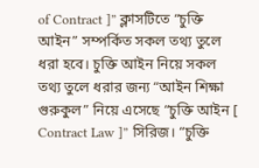of Contract ]” ক্লাসটিতে “চুক্তি আইন” সম্পর্কিত সকল তথ্য তুলে ধরা হবে। চুক্তি আইন নিয়ে সকল তথ্য তুলে ধরার জন্য “আইন শিক্ষা গুরুকুল” নিয়ে এসেছে “চুক্তি আইন [ Contract Law ]” সিরিজ। “চুক্তি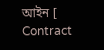আইন [ Contract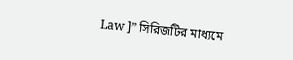Law ]” সিরিজটির মাধ্যমে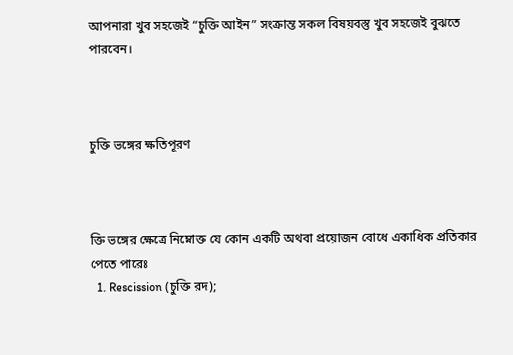আপনারা খুব সহজেই “চুক্তি আইন” সংক্রান্ত সকল বিষয়বস্তু খুব সহজেই বুঝতে পারবেন।



চুক্তি ভঙ্গের ক্ষতিপূরণ



ক্তি ভঙ্গের ক্ষেত্রে নিম্নোক্ত যে কোন একটি অথবা প্রয়োজন বোধে একাধিক প্রতিকার পেতে পারেঃ
  1. Rescission (চুক্তি রদ);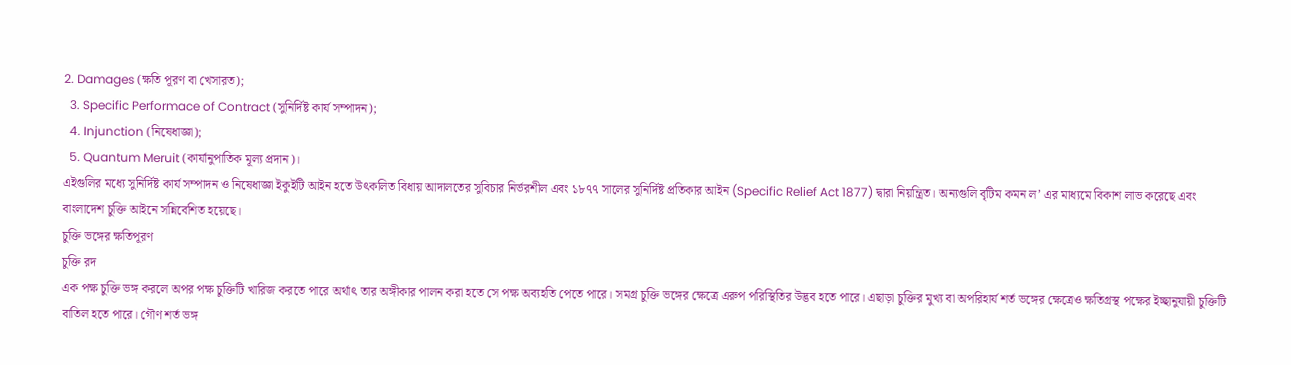2. Damages (ক্ষতি পূরণ বা খেসারত);
  3. Specific Performace of Contract (সুনির্দিষ্ট কার্য সম্পাদন);
  4. Injunction (নিষেধাজ্ঞা);
  5. Quantum Meruit (কার্যানুপাতিক মূল্য প্রদান)।
এইগুলির মধ্যে সুনির্দিষ্ট কার্য সম্পাদন ও নিষেধাজ্ঞা ইকুইটি আইন হতে উৎকলিত বিধায় আদালতের সুবিচার নির্ভরশীল এবং ১৮৭৭ সালের সুনির্দিষ্ট প্রতিকার আইন (Specific Relief Act 1877) দ্বারা নিয়ন্ত্রিত। অন্যগুলি বৃটিম কমন ল’ এর মাধ্যমে বিকাশ লাভ করেছে এবং বাংলাদেশ চুক্তি আইনে সন্নিবেশিত হয়েছে।
চুক্তি ভঙ্গের ক্ষতিপূরণ
চুক্তি রদ
এক পক্ষ চুক্তি ভঙ্গ করলে অপর পক্ষ চুক্তিটি খারিজ করতে পারে অর্থাৎ তার অঙ্গীকার পালন করা হতে সে পক্ষ অব্যহতি পেতে পারে। সমগ্র চুক্তি ভঙ্গের ক্ষেত্রে এরুপ পরিস্থিতির উদ্ভব হতে পারে। এছাড়া চুক্তির মুখ্য বা অপরিহার্য শর্ত ভঙ্গের ক্ষেত্রেও ক্ষতিগ্রস্থ পক্ষের ইচ্ছানুযায়ী চুক্তিটি বাতিল হতে পারে। গৌণ শর্ত ভঙ্গ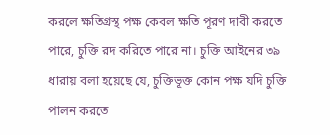করলে ক্ষতিগ্রস্থ পক্ষ কেবল ক্ষতি পূরণ দাবী করতে পারে, চুক্তি রদ করিতে পারে না। চুক্তি আইনের ৩৯ ধারায় বলা হয়েছে যে, চুক্তিভূক্ত কোন পক্ষ যদি চুক্তি পালন করতে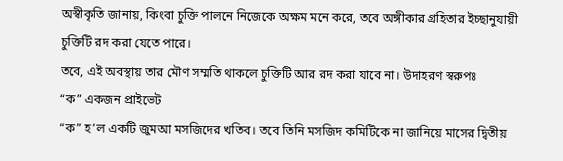অস্বীকৃতি জানায়, কিংবা চুক্তি পালনে নিজেকে অক্ষম মনে করে, তবে অঙ্গীকার গ্রহিতার ইচ্ছানুযায়ী চুক্তিটি রদ করা যেতে পারে।
তবে, এই অবস্থায় তার মৌণ সম্মতি থাকলে চুক্তিটি আর রদ করা যাবে না। উদাহরণ স্বরুপঃ
“ক” একজন প্রাইভেট
“ক” হ’ল একটি জুমআ মসজিদের খতিব। তবে তিনি মসজিদ কমিটিকে না জানিয়ে মাসের দ্বিতীয়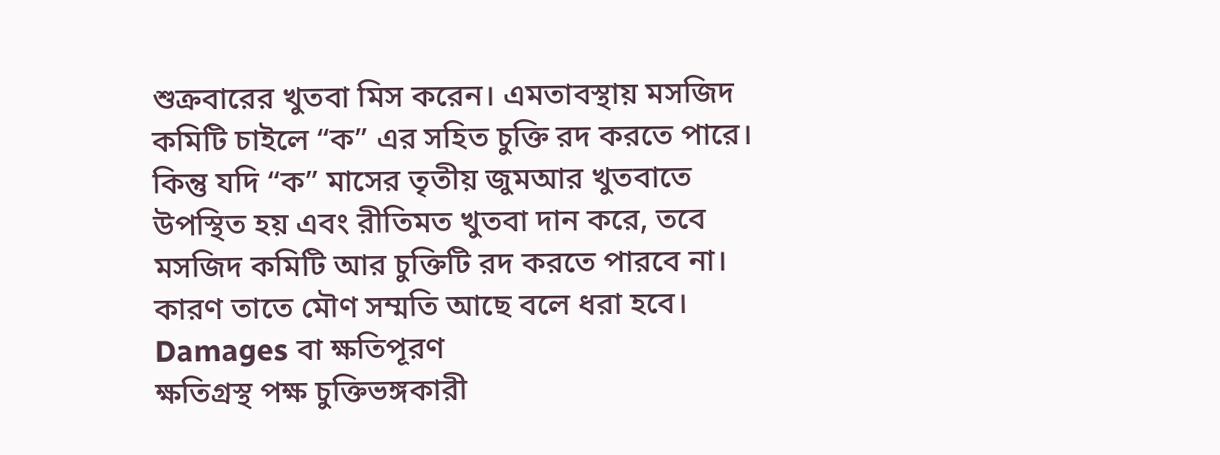শুক্রবারের খুতবা মিস করেন। এমতাবস্থায় মসজিদ কমিটি চাইলে “ক” এর সহিত চুক্তি রদ করতে পারে। কিন্তু যদি “ক” মাসের তৃতীয় জুমআর খুতবাতে উপস্থিত হয় এবং রীতিমত খুতবা দান করে, তবে মসজিদ কমিটি আর চুক্তিটি রদ করতে পারবে না। কারণ তাতে মৌণ সম্মতি আছে বলে ধরা হবে।
Damages বা ক্ষতিপূরণ
ক্ষতিগ্রস্থ পক্ষ চুক্তিভঙ্গকারী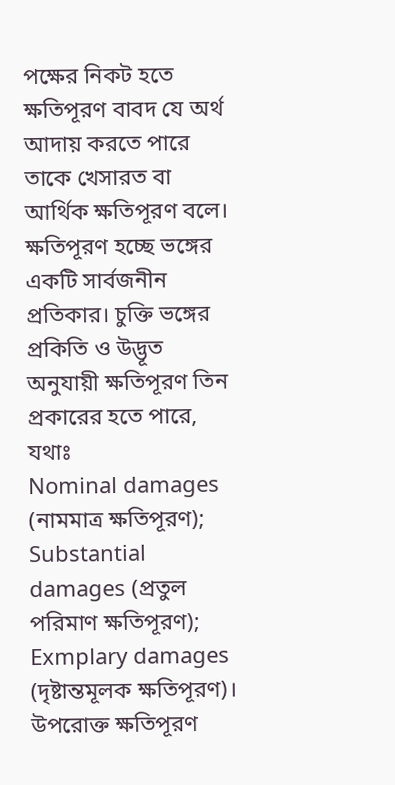পক্ষের নিকট হতে ক্ষতিপূরণ বাবদ যে অর্থ আদায় করতে পারে তাকে খেসারত বা আর্থিক ক্ষতিপূরণ বলে। ক্ষতিপূরণ হচ্ছে ভঙ্গের একটি সার্বজনীন প্রতিকার। চুক্তি ভঙ্গের প্রকিতি ও উদ্ভূত অনুযায়ী ক্ষতিপূরণ তিন প্রকারের হতে পারে, যথাঃ
Nominal damages (নামমাত্র ক্ষতিপূরণ);
Substantial damages (প্রতুল পরিমাণ ক্ষতিপূরণ);
Exmplary damages (দৃষ্টান্তমূলক ক্ষতিপূরণ)।
উপরোক্ত ক্ষতিপূরণ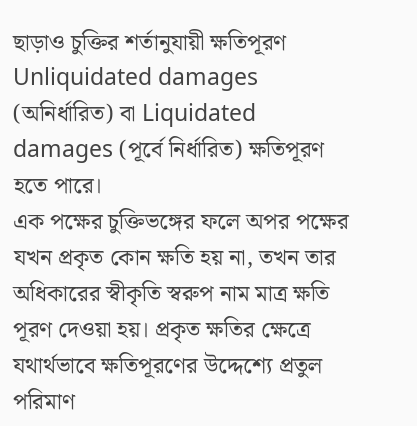ছাড়াও চুক্তির শর্তানুযায়ী ক্ষতিপূরণ Unliquidated damages (অনির্ধারিত) বা Liquidated damages (পূর্বে নির্ধারিত) ক্ষতিপূরণ হতে পারে।
এক পক্ষের চুক্তিভঙ্গের ফলে অপর পক্ষের যখন প্রকৃত কোন ক্ষতি হয় না, তখন তার অধিকারের স্বীকৃতি স্বরুপ নাম মাত্র ক্ষতি পূরণ দেওয়া হয়। প্রকৃত ক্ষতির ক্ষেত্রে যথার্থভাবে ক্ষতিপূরণের উদ্দেশ্যে প্রতুল পরিমাণ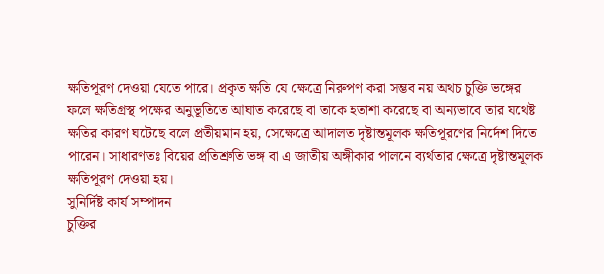ক্ষতিপূরণ দেওয়া যেতে পারে। প্রকৃত ক্ষতি যে ক্ষেত্রে নিরুপণ করা সম্ভব নয় অথচ চুক্তি ভঙ্গের ফলে ক্ষতিগ্রস্থ পক্ষের অনুভূতিতে আঘাত করেছে বা তাকে হতাশা করেছে বা অন্যভাবে তার যথেষ্ট ক্ষতির কারণ ঘটেছে বলে প্রতীয়মান হয়, সেক্ষেত্রে আদালত দৃষ্টান্তমূলক ক্ষতিপূরণের নির্দেশ দিতে পারেন। সাধারণতঃ বিয়ের প্রতিশ্রুতি ভঙ্গ বা এ জাতীয় অঙ্গীকার পালনে ব্যর্থতার ক্ষেত্রে দৃষ্টান্তমূলক ক্ষতিপূরণ দেওয়া হয়।
সুনির্দিষ্ট কার্য সম্পাদন
চুক্তির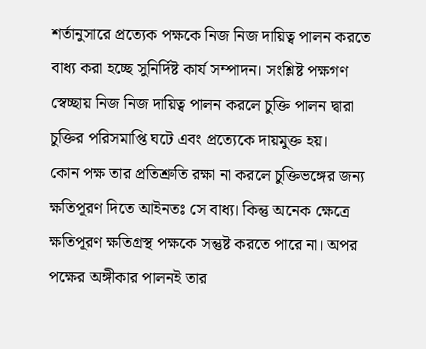শর্তানুসারে প্রত্যেক পক্ষকে নিজ নিজ দায়িত্ব পালন করতে বাধ্য করা হচ্ছে সুনির্দিষ্ট কার্য সম্পাদন। সংশ্লিষ্ট পক্ষগণ স্বেচ্ছায় নিজ নিজ দায়িত্ব পালন করলে চুক্তি পালন দ্বারা চুক্তির পরিসমাপ্তি ঘটে এবং প্রত্যেকে দায়মুক্ত হয়।
কোন পক্ষ তার প্রতিশ্রুতি রক্ষা না করলে চুক্তিভঙ্গের জন্য ক্ষতিপূরণ দিতে আইনতঃ সে বাধ্য। কিন্তু অনেক ক্ষেত্রে ক্ষতিপূরণ ক্ষতিগ্রস্থ পক্ষকে সন্তুষ্ট করতে পারে না। অপর পক্ষের অঙ্গীকার পালনই তার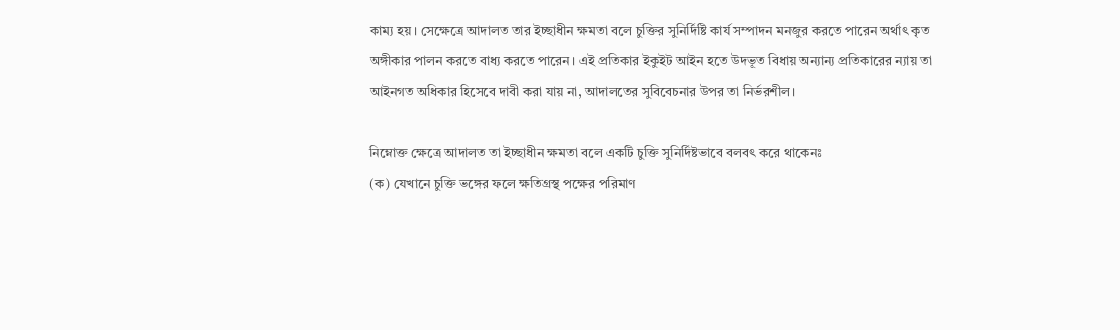কাম্য হয়। সেক্ষেত্রে আদালত তার ইচ্ছাধীন ক্ষমতা বলে চুক্তির সুনির্দিষ্টি কার্য সম্পাদন মনজুর করতে পারেন অর্থাৎ কৃত অঙ্গীকার পালন করতে বাধ্য করতে পারেন। এই প্রতিকার ইকুইট আইন হতে উদভূত বিধায় অন্যান্য প্রতিকারের ন্যায় তা আইনগত অধিকার হিসেবে দাবী করা যায় না, আদালতের সুবিবেচনার উপর তা নির্ভরশীল।

নিম্নোক্ত ক্ষেত্রে আদালত তা ইচ্ছাধীন ক্ষমতা বলে একটি চুক্তি সুনির্দিষ্টভাবে বলবৎ করে থাকেনঃ
(ক) যেখানে চুক্তি ভঙ্গের ফলে ক্ষতিগ্রস্থ পক্ষের পরিমাণ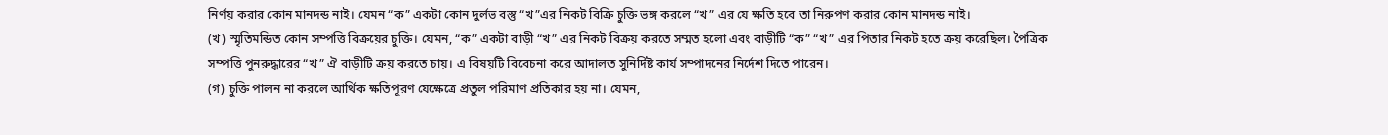নির্ণয় করার কোন মানদন্ড নাই। যেমন “ক” একটা কোন দুর্লভ বস্তু “খ”এর নিকট বিক্রি চুক্তি ভঙ্গ করলে “খ” এর যে ক্ষতি হবে তা নিরুপণ করার কোন মানদন্ড নাই।
(খ) স্মৃতিমন্ডিত কোন সম্পত্তি বিক্রয়ের চুক্তি। যেমন, “ক” একটা বাড়ী “খ” এর নিকট বিক্রয় করতে সম্মত হলো এবং বাড়ীটি “ক” “খ” এর পিতার নিকট হতে ক্রয় করেছিল। পৈত্রিক সম্পত্তি পুনরুদ্ধারের “খ” ঐ বাড়ীটি ক্রয় করতে চায়। এ বিষয়টি বিবেচনা করে আদালত সুনির্দিষ্ট কার্য সম্পাদনের নির্দেশ দিতে পারেন।
(গ) চুক্তি পালন না করলে আর্থিক ক্ষতিপূরণ যেক্ষেত্রে প্রতুল পরিমাণ প্রতিকার হয় না। যেমন,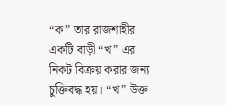“ক” তার রাজশাহীর একটি বাড়ী “খ” এর নিকট বিক্রয় করার জন্য চুক্তিবদ্ধ হয়। “খ” উক্ত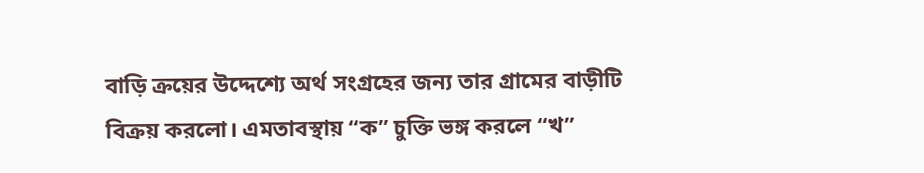বাড়ি ক্রয়ের উদ্দেশ্যে অর্থ সংগ্রহের জন্য তার গ্রামের বাড়ীটি বিক্রয় করলো। এমতাবস্থায় “ক” চুক্তি ভঙ্গ করলে “খ”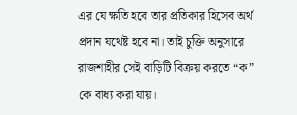এর যে ক্ষতি হবে তার প্রতিকার হিসেব অর্থ প্রদান যথেষ্ট হবে না। তাই চুক্তি অনুসারে রাজশাহীর সেই বাড়িটি বিক্রয় করতে “ক” কে বাধ্য করা যায়।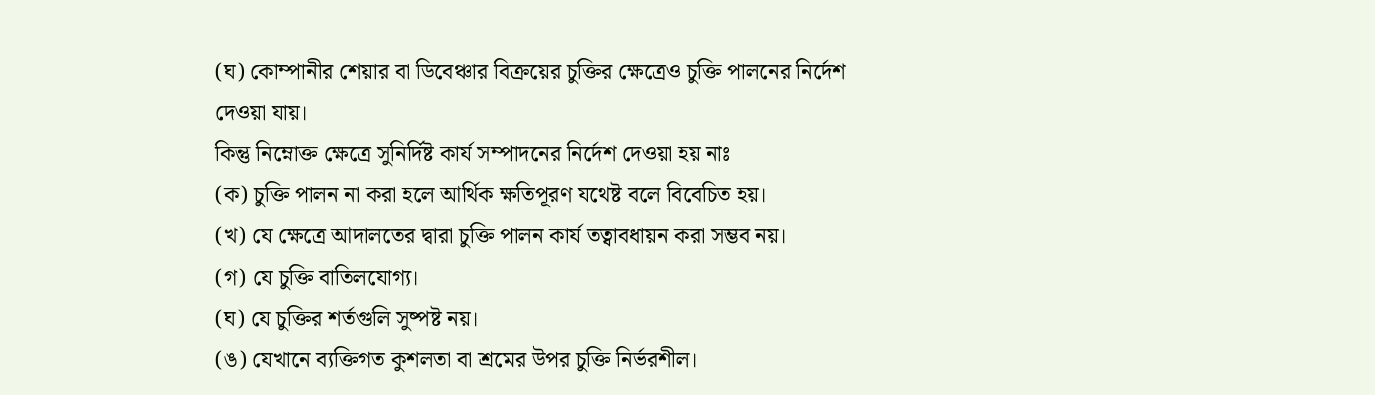(ঘ) কোম্পানীর শেয়ার বা ডিবেঞ্চার বিক্রয়ের চুক্তির ক্ষেত্রেও চুক্তি পালনের নির্দেশ দেওয়া যায়।
কিন্তু নিম্নোক্ত ক্ষেত্রে সুনির্দিষ্ট কার্য সম্পাদনের নির্দেশ দেওয়া হয় নাঃ
(ক) চুক্তি পালন না করা হলে আর্থিক ক্ষতিপূরণ যথেষ্ট বলে বিবেচিত হয়।
(খ) যে ক্ষেত্রে আদালতের দ্বারা চুক্তি পালন কার্য তত্বাবধায়ন করা সম্ভব নয়।
(গ) যে চুক্তি বাতিলযোগ্য।
(ঘ) যে চুক্তির শর্তগুলি সুষ্পষ্ট নয়।
(ঙ) যেখানে ব্যক্তিগত কুশলতা বা শ্রমের উপর চুক্তি নির্ভরশীল।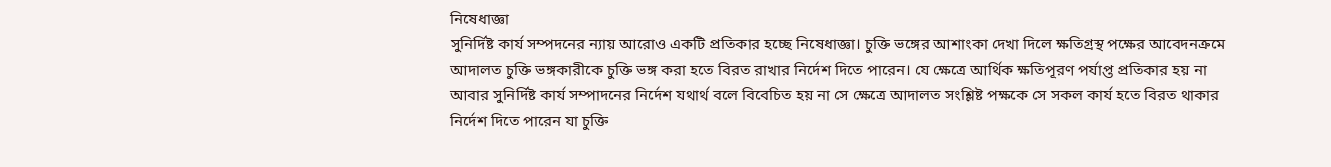নিষেধাজ্ঞা
সুনির্দিষ্ট কার্য সম্পদনের ন্যায় আরোও একটি প্রতিকার হচ্ছে নিষেধাজ্ঞা। চুক্তি ভঙ্গের আশাংকা দেখা দিলে ক্ষতিগ্রস্থ পক্ষের আবেদনক্রমে আদালত চুক্তি ভঙ্গকারীকে চুক্তি ভঙ্গ করা হতে বিরত রাখার নির্দেশ দিতে পারেন। যে ক্ষেত্রে আর্থিক ক্ষতিপূরণ পর্যাপ্ত প্রতিকার হয় না আবার সুনির্দিষ্ট কার্য সম্পাদনের নির্দেশ যথার্থ বলে বিবেচিত হয় না সে ক্ষেত্রে আদালত সংশ্লিষ্ট পক্ষকে সে সকল কার্য হতে বিরত থাকার নির্দেশ দিতে পারেন যা চুক্তি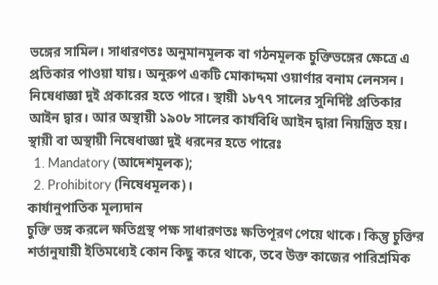ভঙ্গের সামিল। সাধারণতঃ অনুমানমূলক বা গঠনমূলক চুক্তিভঙ্গের ক্ষেত্রে এ প্রতিকার পাওয়া যায়। অনুরুপ একটি মোকাদ্দমা ওয়ার্ণার বনাম লেনসন।
নিষেধাজ্ঞা দুই প্রকারের হতে পারে। স্থায়ী ১৮৭৭ সালের সুনির্দিষ্ট প্রতিকার আইন দ্বার। আর অস্থায়ী ১৯০৮ সালের কার্যবিধি আইন দ্বারা নিয়ন্ত্রিত হয়। স্থায়ী বা অস্থায়ী নিষেধাজ্ঞা দুই ধরনের হতে পারেঃ
  1. Mandatory (আদেশমূলক);
  2. Prohibitory (নিষেধমূলক)।
কার্যানুপাতিক মূল্যদান
চুক্তি ভঙ্গ করলে ক্ষতিগ্রস্থ পক্ষ সাধারণতঃ ক্ষতিপূরণ পেয়ে থাকে। কিন্তু চুক্তির শর্তানুযায়ী ইতিমধ্যেই কোন কিছু করে থাকে, তবে উক্ত কাজের পারিশ্রমিক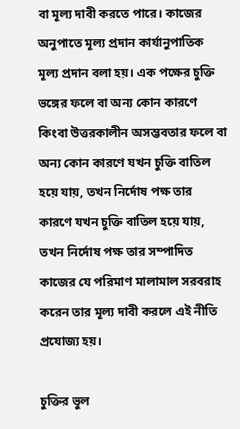বা মূল্য দাবী করতে পারে। কাজের অনুপাতে মূল্য প্রদান কার্যানুপাতিক মূল্য প্রদান বলা হয়। এক পক্ষের চুক্তি ভঙ্গের ফলে বা অন্য কোন কারণে কিংবা উত্তরকালীন অসম্ভবতার ফলে বা অন্য কোন কারণে যখন চুক্তি বাতিল হয়ে যায়, তখন নির্দোষ পক্ষ তার কারণে যখন চুক্তি বাতিল হয়ে যায়, তখন নির্দোষ পক্ষ তার সম্পাদিত কাজের যে পরিমাণ মালামাল সরবরাহ করেন তার মূল্য দাবী করলে এই নীতি প্রযোজ্য হয়।

চুক্তির ভুল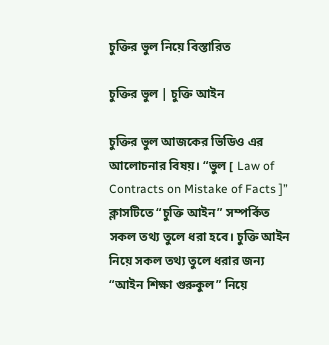চুক্তির ভুল নিয়ে বিস্তারিত

চুক্তির ভুল | চুক্তি আইন

চুক্তির ভুল আজকের ভিডিও এর আলোচনার বিষয়। “ভুল [ Law of Contracts on Mistake of Facts ]” ক্লাসটিতে “চুক্তি আইন” সম্পর্কিত সকল তথ্য তুলে ধরা হবে। চুক্তি আইন নিয়ে সকল তথ্য তুলে ধরার জন্য “আইন শিক্ষা গুরুকুল” নিয়ে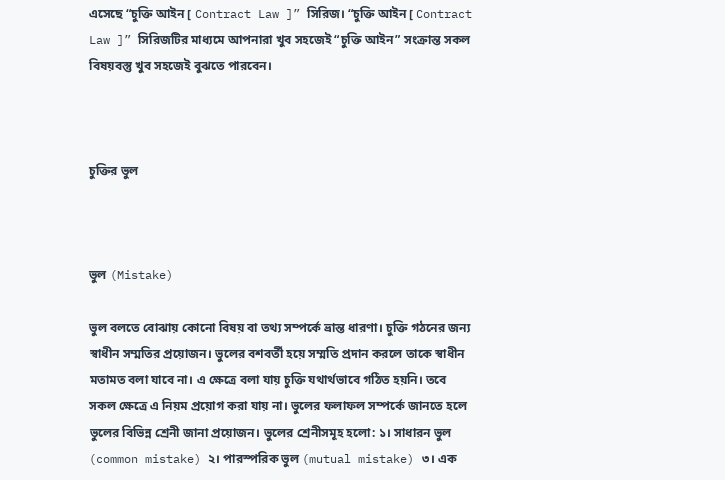এসেছে “চুক্তি আইন [ Contract Law ]” সিরিজ। “চুক্তি আইন [ Contract Law ]” সিরিজটির মাধ্যমে আপনারা খুব সহজেই “চুক্তি আইন” সংক্রান্ত সকল বিষয়বস্তু খুব সহজেই বুঝতে পারবেন।



চুক্তির ভুল



ভুল (Mistake)

ভুল বলতে বোঝায় কোনো বিষয় বা তথ্য সম্পর্কে ভ্রান্ত ধারণা। চুক্তি গঠনের জন্য স্বাধীন সম্মতির প্রয়োজন। ভুলের বশবর্তী হয়ে সম্মতি প্রদান করলে তাকে স্বাধীন মতামত বলা যাবে না। এ ক্ষেত্রে বলা যায় চুক্তি যথার্থভাবে গঠিত হয়নি। তবে সকল ক্ষেত্রে এ নিয়ম প্রয়োগ করা যায় না। ভুলের ফলাফল সম্পর্কে জানতে হলে ভুলের বিভিন্ন শ্রেনী জানা প্রয়োজন। ভুলের শ্রেনীসমূহ হলো: ১। সাধারন ভুল (common mistake) ২। পারস্পরিক ভুল (mutual mistake) ৩। এক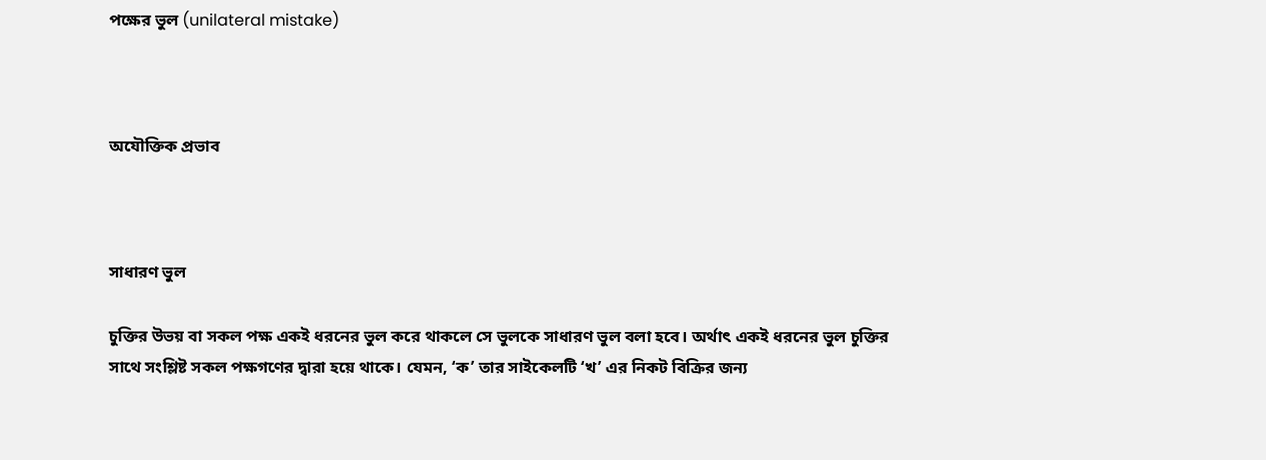পক্ষের ভুল (unilateral mistake)



অযৌক্তিক প্রভাব



সাধারণ ভুল

চুক্তির উভয় বা সকল পক্ষ একই ধরনের ভুল করে থাকলে সে ভুলকে সাধারণ ভুল বলা হবে। অর্থাৎ একই ধরনের ভুল চুক্তির সাথে সংশ্লিষ্ট সকল পক্ষগণের দ্বারা হয়ে থাকে। যেমন, ‘ক’ তার সাইকেলটি ‘খ’ এর নিকট বিক্রির জন্য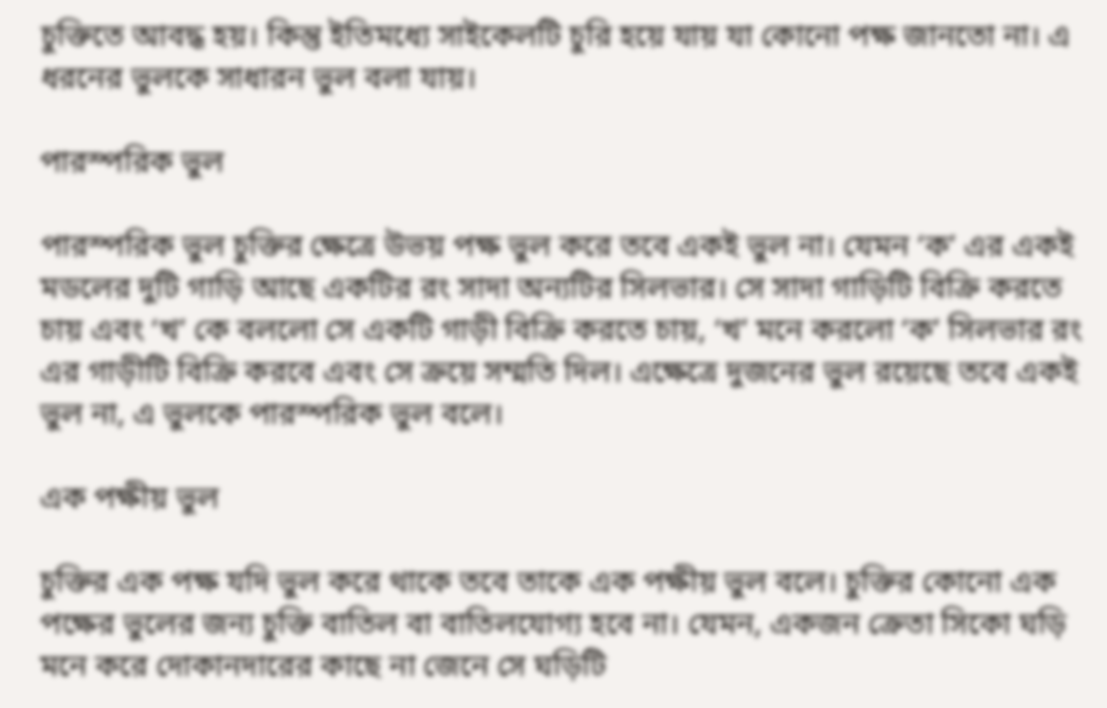চুক্তিতে আবদ্ধ হয়। কিন্তু ইতিমধ্যে সাইকেলটি চুরি হয়ে যায় যা কোনো পক্ষ জানতো না। এ ধরনের ভুলকে সাধারন ভুল বলা যায়।

পারস্পরিক ভুল

পারস্পরিক ভুল চুক্তির ক্ষেত্রে উভয় পক্ষ ভুল করে তবে একই ভুল না। যেমন ‘ক’ এর একই মডলের দুটি গাড়ি আছে একটির রং সাদা অন্যটির সিলভার। সে সাদা গাড়িটি বিক্রি করতে চায় এবং ‘খ’ কে বললো সে একটি গাড়ী বিক্রি করতে চায়, ‘খ’ মনে করলো ‘ক’ সিলভার রং এর গাড়ীটি বিক্রি করবে এবং সে ক্রয়ে সম্মতি দিল। এক্ষেত্রে দুজনের ভুল রয়েছে তবে একই ভুল না, এ ভুলকে পারস্পরিক ভুল বলে।

এক পক্ষীয় ভুল

চুক্তির এক পক্ষ যদি ভুল করে থাকে তবে তাকে এক পক্ষীয় ভুল বলে। চুক্তির কোনো এক পক্ষের ভুলের জন্য চুক্তি বাতিল বা বাতিলযোগ্য হবে না। যেমন, একজন ক্রেতা সিকো ঘড়ি মনে করে দোকানদারের কাছে না জেনে সে ঘড়িটি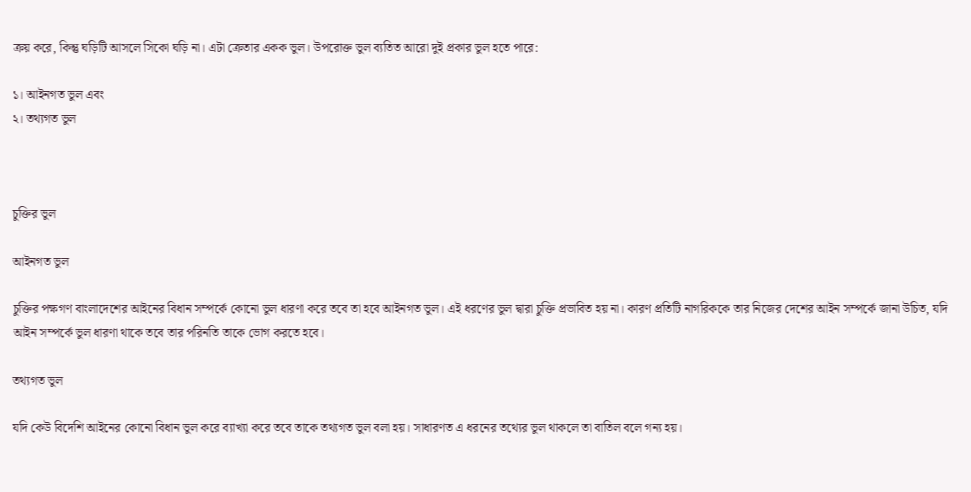ক্রয় করে, কিন্তু ঘড়িটি আসলে সিকো ঘড়ি না। এটা ক্রেতার একক ভুল। উপরোক্ত ভুল ব্যতিত আরো দুই প্রকার ভুল হতে পারে:

১। আইনগত ভুল এবং
২। তথ্যগত ভুল



চুক্তির ভুল

আইনগত ভুল

চুক্তির পক্ষগণ বাংলাদেশের আইনের বিধান সম্পর্কে কোনো ভুল ধারণা করে তবে তা হবে আইনগত ভুল। এই ধরণের ভুল দ্বারা চুক্তি প্রভাবিত হয় না। কারণ প্রতিটি নাগরিককে তার নিজের দেশের আইন সম্পর্কে জানা উচিত, যদি আইন সম্পর্কে ভুল ধারণা থাকে তবে তার পরিনতি তাকে ভোগ করতে হবে।

তথ্যগত ভুল

যদি কেউ বিদেশি আইনের কোনো বিধান ভুল করে ব্যাখ্যা করে তবে তাকে তথ্যগত ভুল বলা হয়। সাধারণত এ ধরনের তথ্যের ভুল থাকলে তা বাতিল বলে গন্য হয়।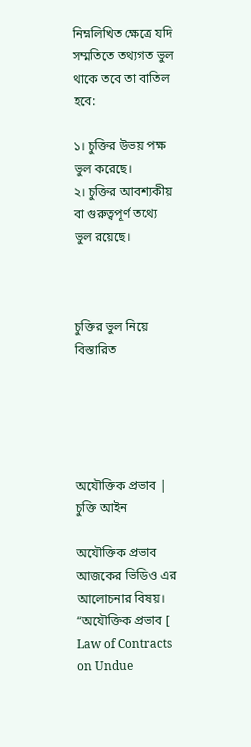নিম্নলিখিত ক্ষেত্রে যদি সম্মতিতে তথ্যগত ভুল থাকে তবে তা বাতিল হবে:

১। চুক্তির উভয় পক্ষ ভুল করেছে।
২। চুক্তির আবশ্যকীয় বা গুরুত্বপূর্ণ তথ্যে ভুল রয়েছে।



চুক্তির ভুল নিয়ে বিস্তারিত





অযৌক্তিক প্রভাব | চুক্তি আইন

অযৌক্তিক প্রভাব আজকের ভিডিও এর আলোচনার বিষয়। “অযৌক্তিক প্রভাব [ Law of Contracts on Undue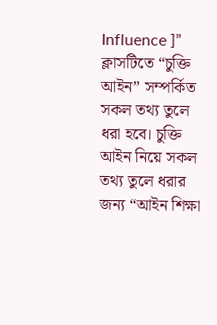Influence ]” ক্লাসটিতে “চুক্তি আইন” সম্পর্কিত সকল তথ্য তুলে ধরা হবে। চুক্তি আইন নিয়ে সকল তথ্য তুলে ধরার জন্য “আইন শিক্ষা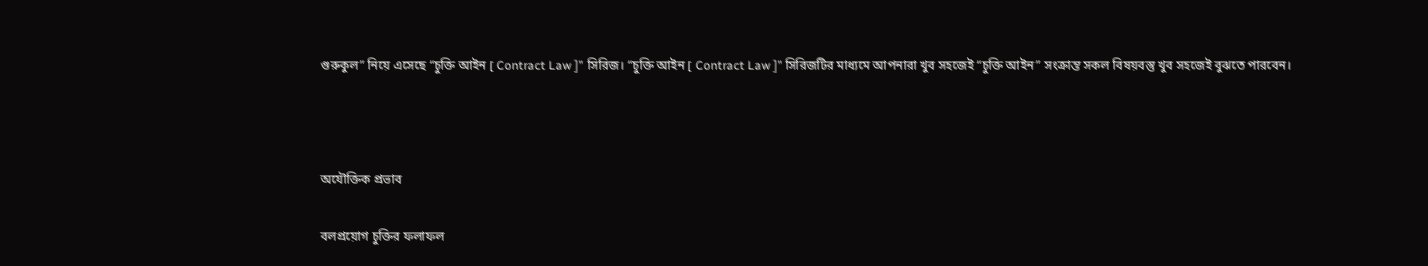গুরুকুল” নিয়ে এসেছে “চুক্তি আইন [ Contract Law ]” সিরিজ। “চুক্তি আইন [ Contract Law ]” সিরিজটির মাধ্যমে আপনারা খুব সহজেই “চুক্তি আইন” সংক্রান্ত সকল বিষয়বস্তু খুব সহজেই বুঝতে পারবেন।



অযৌক্তিক প্রভাব

বলপ্রয়োগ চুক্তির ফলাফল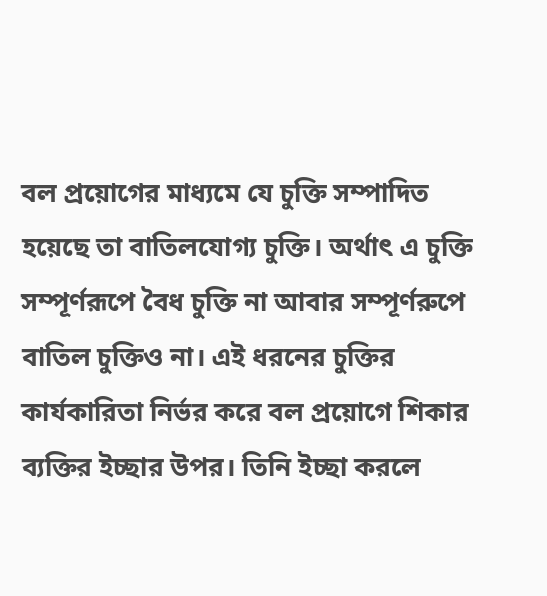বল প্রয়োগের মাধ্যমে যে চুক্তি সম্পাদিত হয়েছে তা বাতিলযোগ্য চুক্তি। অর্থাৎ এ চুক্তি সম্পূর্ণরূপে বৈধ চুক্তি না আবার সম্পূর্ণরুপে বাতিল চুক্তিও না। এই ধরনের চুক্তির কার্যকারিতা নির্ভর করে বল প্রয়োগে শিকার ব্যক্তির ইচ্ছার উপর। তিনি ইচ্ছা করলে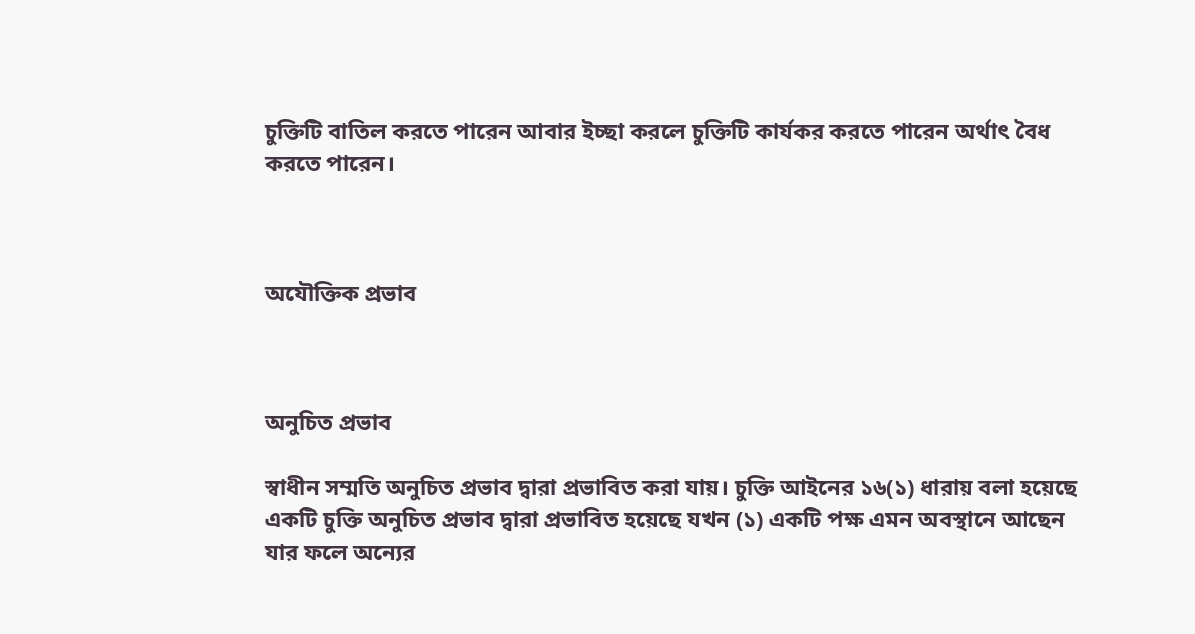চুক্তিটি বাতিল করতে পারেন আবার ইচ্ছা করলে চুক্তিটি কার্যকর করতে পারেন অর্থাৎ বৈধ করতে পারেন।



অযৌক্তিক প্রভাব



অনুচিত প্রভাব

স্বাধীন সম্মতি অনুচিত প্রভাব দ্বারা প্রভাবিত করা যায়। চুক্তি আইনের ১৬(১) ধারায় বলা হয়েছে একটি চুক্তি অনুচিত প্রভাব দ্বারা প্রভাবিত হয়েছে যখন (১) একটি পক্ষ এমন অবস্থানে আছেন যার ফলে অন্যের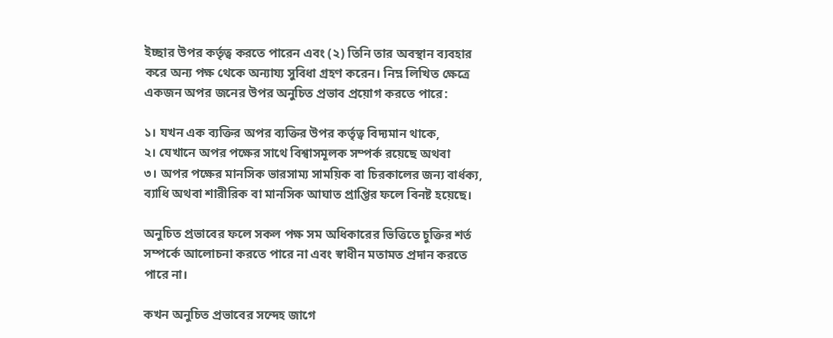ইচ্ছার উপর কর্তৃত্ব করতে পারেন এবং (২) তিনি তার অবস্থান ব্যবহার করে অন্য পক্ষ থেকে অন্যায্য সুবিধা গ্রহণ করেন। নিম্ন লিখিত ক্ষেত্রে একজন অপর জনের উপর অনুচিত প্রভাব প্রয়োগ করতে পারে:

১। যখন এক ব্যক্তির অপর ব্যক্তির উপর কর্তৃত্ব বিদ্যমান থাকে,
২। যেখানে অপর পক্ষের সাথে বিশ্বাসমূলক সম্পর্ক রয়েছে অথবা
৩। অপর পক্ষের মানসিক ভারসাম্য সাময়িক বা চিরকালের জন্য বার্ধক্য, ব্যাধি অথবা শারীরিক বা মানসিক আঘাত প্রাপ্তির ফলে বিনষ্ট হয়েছে।

অনুচিত প্রভাবের ফলে সকল পক্ষ সম অধিকারের ভিত্তিতে চুক্তির শর্ত সম্পর্কে আলোচনা করতে পারে না এবং স্বাধীন মতামত প্রদান করতে পারে না।

কখন অনুচিত প্রভাবের সন্দেহ জাগে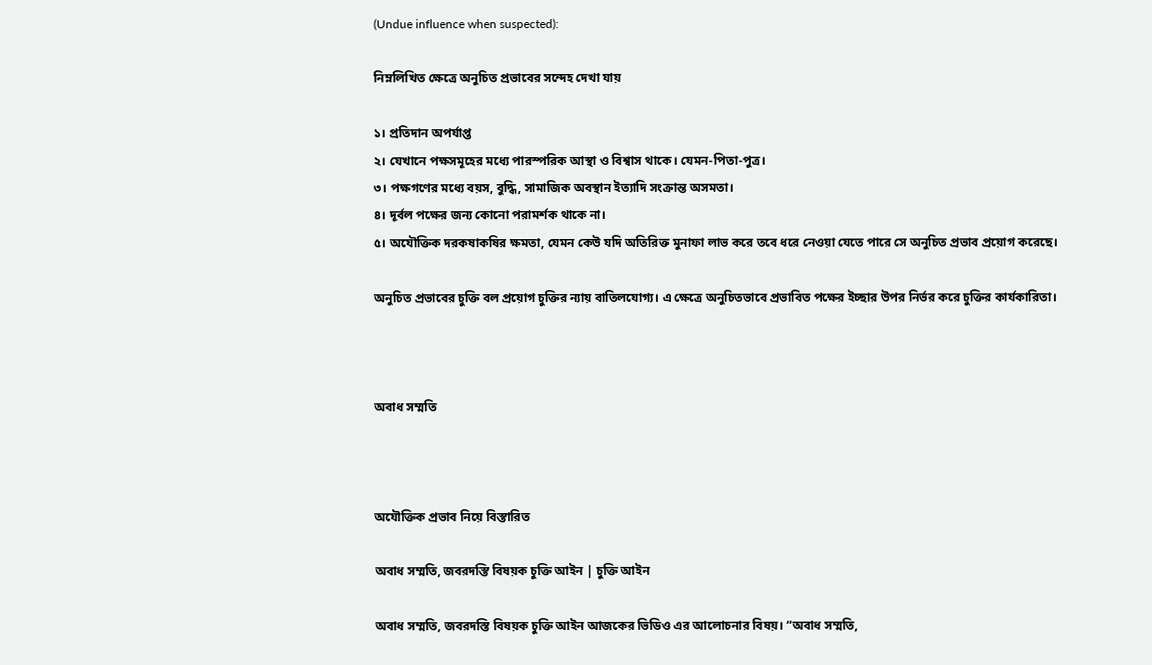(Undue influence when suspected):

নিম্নলিখিত ক্ষেত্রে অনুচিত প্রভাবের সন্দেহ দেখা যায়

১। প্রতিদান অপর্যাপ্ত
২। যেখানে পক্ষসমূহের মধ্যে পারস্পরিক আস্থা ও বিশ্বাস থাকে। যেমন-পিতা-পুত্র।
৩। পক্ষগণের মধ্যে বয়স, বুদ্ধি, সামাজিক অবস্থান ইত্যাদি সংক্রান্ত অসমতা।
৪। দূর্বল পক্ষের জন্য কোনো পরামর্শক থাকে না।
৫। অযৌক্তিক দরকষাকষির ক্ষমতা, যেমন কেউ যদি অতিরিক্ত মুনাফা লাভ করে তবে ধরে নেওয়া যেতে পারে সে অনুচিত প্রভাব প্রয়োগ করেছে।

অনুচিত প্রভাবের চুক্তি বল প্রয়োগ চুক্তির ন্যায় বাতিলযোগ্য। এ ক্ষেত্রে অনুচিতভাবে প্রভাবিত পক্ষের ইচ্ছার উপর নির্ভর করে চুক্তির কার্যকারিতা।



অবাধ সম্মতি



অযৌক্তিক প্রভাব নিয়ে বিস্তারিত

অবাধ সম্মতি, জবরদস্তি বিষয়ক চুক্তি আইন | চুক্তি আইন

অবাধ সম্মতি, জবরদস্তি বিষয়ক চুক্তি আইন আজকের ভিডিও এর আলোচনার বিষয়। “অবাধ সম্মতি,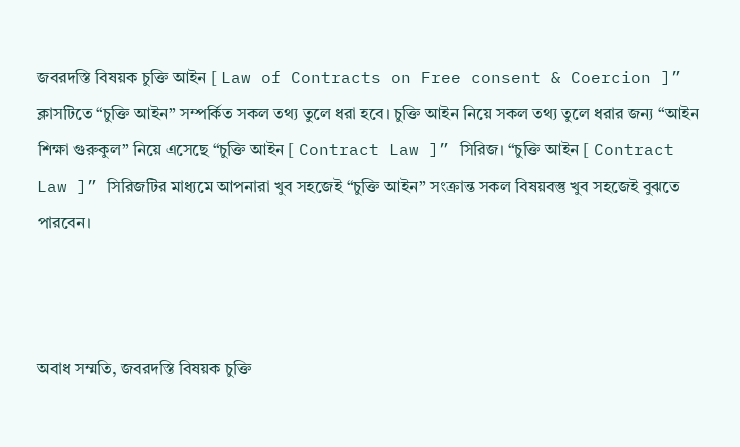জবরদস্তি বিষয়ক চুক্তি আইন [ Law of Contracts on Free consent & Coercion ]” ক্লাসটিতে “চুক্তি আইন” সম্পর্কিত সকল তথ্য তুলে ধরা হবে। চুক্তি আইন নিয়ে সকল তথ্য তুলে ধরার জন্য “আইন শিক্ষা গুরুকুল” নিয়ে এসেছে “চুক্তি আইন [ Contract Law ]” সিরিজ। “চুক্তি আইন [ Contract Law ]” সিরিজটির মাধ্যমে আপনারা খুব সহজেই “চুক্তি আইন” সংক্রান্ত সকল বিষয়বস্তু খুব সহজেই বুঝতে পারবেন।



অবাধ সম্মতি, জবরদস্তি বিষয়ক চুক্তি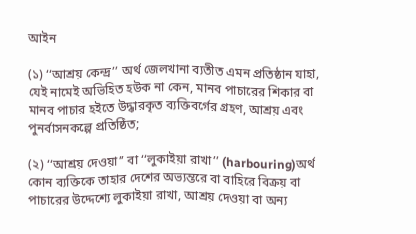আইন

(১) ‘‘আশ্রয় কেন্দ্র’’ অর্থ জেলখানা ব্যতীত এমন প্রতিষ্ঠান যাহা, যেই নামেই অভিহিত হউক না কেন, মানব পাচারের শিকার বা মানব পাচার হইতে উদ্ধারকৃত ব্যক্তিবর্গের গ্রহণ, আশ্রয় এবং পুনর্বাসনকল্পে প্রতিষ্ঠিত;

(২) ‘‘আশ্রয় দেওয়া’’ বা ‘‘লুকাইয়া রাখা’’ (harbouring)অর্থ কোন ব্যক্তিকে তাহার দেশের অভ্যন্তরে বা বাহিরে বিক্রয় বা পাচারের উদ্দেশ্যে লুকাইয়া রাখা, আশ্রয় দেওয়া বা অন্য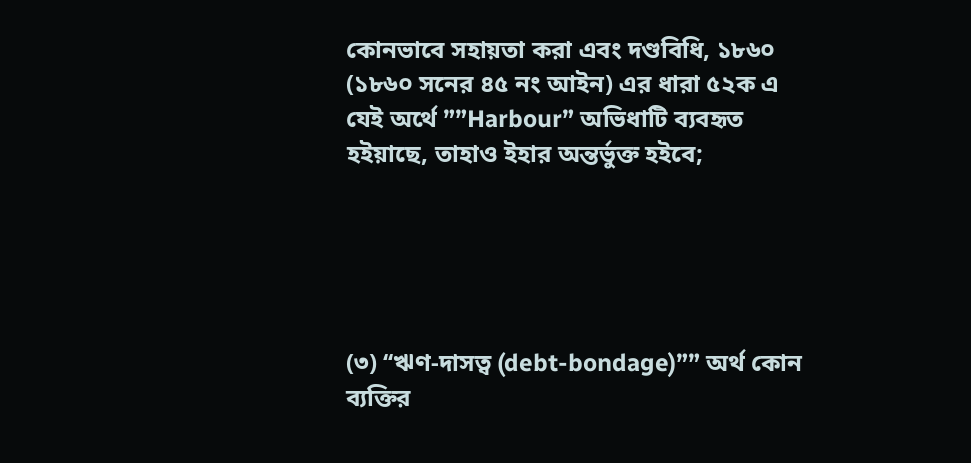কোনভাবে সহায়তা করা এবং দণ্ডবিধি, ১৮৬০ (১৮৬০ সনের ৪৫ নং আইন) এর ধারা ৫২ক এ যেই অর্থে ””Harbour” অভিধাটি ব্যবহৃত হইয়াছে, তাহাও ইহার অন্তর্ভুক্ত হইবে;





(৩) ‘‘ঋণ-দাসত্ব (debt-bondage)”” অর্থ কোন ব্যক্তির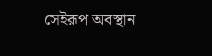সেইরূপ অবস্থান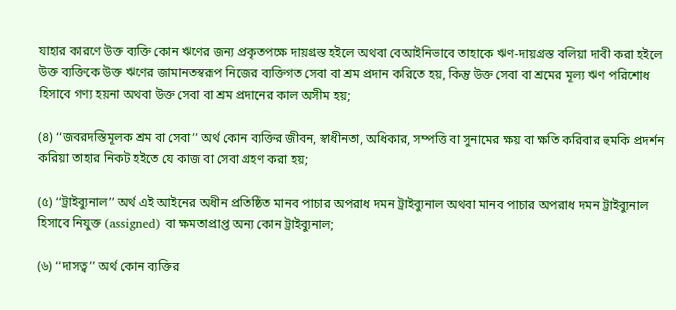যাহার কারণে উক্ত ব্যক্তি কোন ঋণের জন্য প্রকৃতপক্ষে দায়গ্রস্ত হইলে অথবা বেআইনিভাবে তাহাকে ঋণ-দায়গ্রস্ত বলিয়া দাবী করা হইলে উক্ত ব্যক্তিকে উক্ত ঋণের জামানতস্বরূপ নিজের ব্যক্তিগত সেবা বা শ্রম প্রদান করিতে হয়, কিন্তু উক্ত সেবা বা শ্রমের মূল্য ঋণ পরিশোধ হিসাবে গণ্য হয়না অথবা উক্ত সেবা বা শ্রম প্রদানের কাল অসীম হয়;

(৪) ‘‘জবরদস্তিমূলক শ্রম বা সেবা’’ অর্থ কোন ব্যক্তির জীবন, স্বাধীনতা, অধিকার, সম্পত্তি বা সুনামের ক্ষয় বা ক্ষতি করিবার হুমকি প্রদর্শন করিয়া তাহার নিকট হইতে যে কাজ বা সেবা গ্রহণ করা হয়;

(৫) ‘‘ট্রাইব্যুনাল’’ অর্থ এই আইনের অধীন প্রতিষ্ঠিত মানব পাচার অপরাধ দমন ট্রাইব্যুনাল অথবা মানব পাচার অপরাধ দমন ট্রাইব্যুনাল হিসাবে নিযুক্ত (assigned) বা ক্ষমতাপ্রাপ্ত অন্য কোন ট্রাইব্যুনাল;

(৬) ‘‘দাসত্ব’’ অর্থ কোন ব্যক্তির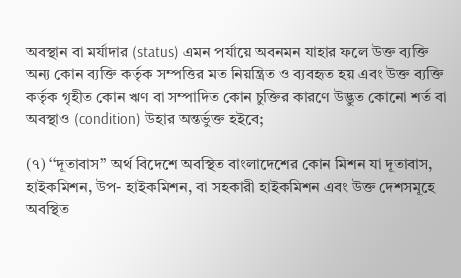অবস্থান বা মর্যাদার (status) এমন পর্যায়ে অবনমন যাহার ফলে উক্ত ব্যক্তি অন্য কোন ব্যক্তি কর্তৃক সম্পত্তির মত নিয়ন্ত্রিত ও ব্যবহৃত হয় এবং উক্ত ব্যক্তি কর্তৃক গৃহীত কোন ঋণ বা সম্পাদিত কোন চুক্তির কারণে উদ্ভুত কোনো শর্ত বা অবস্থাও (condition) উহার অন্তর্ভুক্ত হইবে;

(৭) ‘‘দূতাবাস’’ অর্থ বিদেশে অবস্থিত বাংলাদেশের কোন মিশন যা দূতাবাস, হাইকমিশন, উপ- হাইকমিশন, বা সহকারী হাইকমিশন এবং উক্ত দেশসমূহে অবস্থিত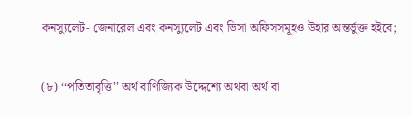কনস্যুলেট- জেনারেল এবং কনস্যুলেট এবং ভিসা অফিসসমূহও উহার অন্তর্ভুক্ত হইবে;

(৮) ‘‘পতিতাবৃত্তি’’ অর্থ বাণিজ্যিক উদ্দেশ্যে অথবা অর্থ বা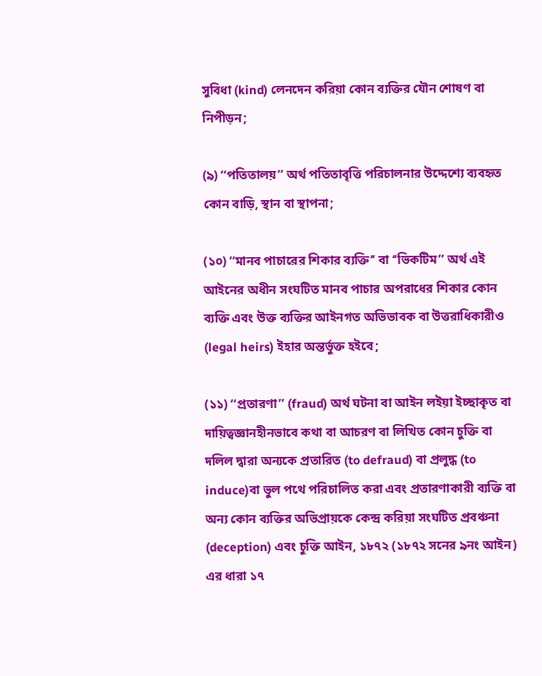সুবিধা (kind) লেনদেন করিয়া কোন ব্যক্তির যৌন শোষণ বা নিপীড়ন;

(৯) ‘‘পতিতালয়’’ অর্থ পতিতাবৃত্তি পরিচালনার উদ্দেশ্যে ব্যবহৃত কোন বাড়ি, স্থান বা স্থাপনা;

(১০) ‘‘মানব পাচারের শিকার ব্যক্তি’’ বা ‘‘ভিকটিম’’ অর্থ এই আইনের অধীন সংঘটিত মানব পাচার অপরাধের শিকার কোন ব্যক্তি এবং উক্ত ব্যক্তির আইনগত অভিভাবক বা উত্তরাধিকারীও (legal heirs) ইহার অন্তর্ভুক্ত হইবে;

(১১) ‘‘প্রতারণা’’ (fraud) অর্থ ঘটনা বা আইন লইয়া ইচ্ছাকৃত বা দায়িত্বজ্ঞানহীনভাবে কথা বা আচরণ বা লিখিত কোন চুক্তি বা দলিল দ্বারা অন্যকে প্রতারিত (to defraud) বা প্রলুদ্ধ (to induce)বা ভুল পথে পরিচালিত করা এবং প্রতারণাকারী ব্যক্তি বা অন্য কোন ব্যক্তির অভিপ্রায়কে কেন্দ্র করিয়া সংঘটিত প্রবঞ্চনা (deception) এবং চুক্তি আইন, ১৮৭২ (১৮৭২ সনের ৯নং আইন) এর ধারা ১৭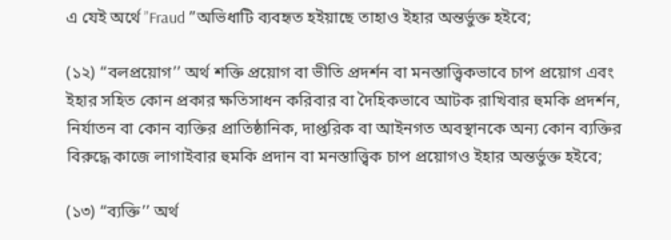এ যেই অর্থে ”Fraud ”অভিধাটি ব্যবহৃত হইয়াছে তাহাও ইহার অন্তর্ভুক্ত হইবে;

(১২) ‘‘বলপ্রয়োগ’’ অর্থ শক্তি প্রয়োগ বা ভীতি প্রদর্শন বা মনস্তাত্ত্বিকভাবে চাপ প্রয়োগ এবং ইহার সহিত কোন প্রকার ক্ষতিসাধন করিবার বা দৈহিকভাবে আটক রাখিবার হুমকি প্রদর্শন, নির্যাতন বা কোন ব্যক্তির প্রাতিষ্ঠানিক, দাপ্তরিক বা আইনগত অবস্থানকে অন্য কোন ব্যক্তির বিরুদ্ধে কাজে লাগাইবার হুমকি প্রদান বা মনস্তাত্ত্বিক চাপ প্রয়োগও ইহার অন্তর্ভুক্ত হইবে;

(১৩) ‘‘ব্যক্তি’’ অর্থ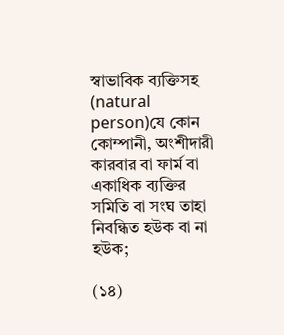স্বাভাবিক ব্যক্তিসহ (natural person)যে কোন কোম্পানী, অংশীদারী কারবার বা ফার্ম বা একাধিক ব্যক্তির সমিতি বা সংঘ তাহা নিবন্ধিত হউক বা না হউক;

(১৪)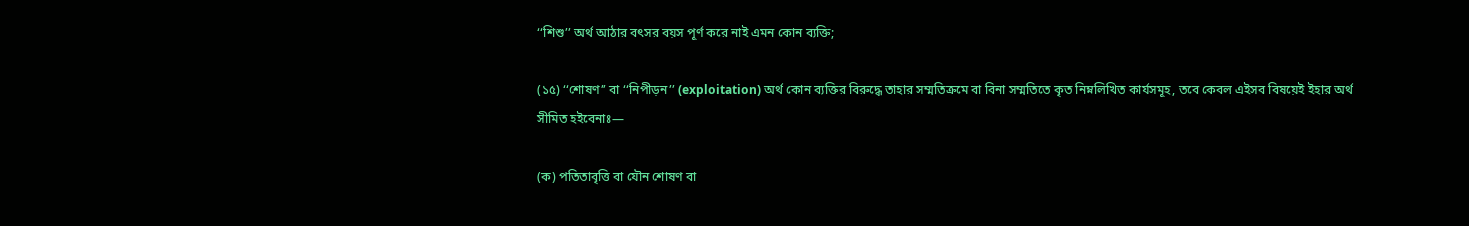‘‘শিশু’’ অর্থ আঠার বৎসর বয়স পূর্ণ করে নাই এমন কোন ব্যক্তি;

(১৫) ‘‘শোষণ’’ বা ‘‘নিপীড়ন’’ (exploitation) অর্থ কোন ব্যক্তির বিরুদ্ধে তাহার সম্মতিক্রমে বা বিনা সম্মতিতে কৃত নিম্নলিখিত কার্যসমূহ, তবে কেবল এইসব বিষয়েই ইহার অর্থ সীমিত হইবেনাঃ—

(ক) পতিতাবৃত্তি বা যৌন শোষণ বা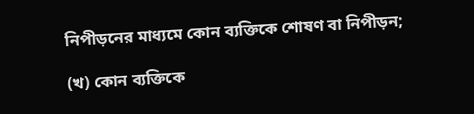নিপীড়নের মাধ্যমে কোন ব্যক্তিকে শোষণ বা নিপীড়ন;

(খ) কোন ব্যক্তিকে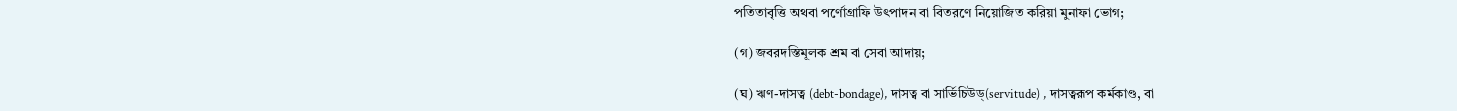পতিতাবৃত্তি অথবা পর্ণোগ্রাফি উৎপাদন বা বিতরণে নিয়োজিত করিয়া মুনাফা ভোগ;

(গ) জবরদস্তিমূলক শ্রম বা সেবা আদায়;

(ঘ) ঋণ-দাসত্ব (debt-bondage), দাসত্ব বা সার্ভিচিউড্(servitude) , দাসত্বরূপ কর্মকাণ্ড, বা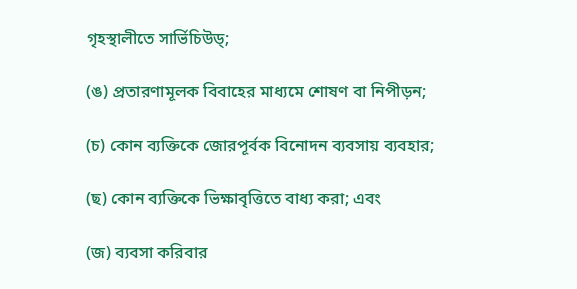গৃহস্থালীতে সার্ভিচিউড্;

(ঙ) প্রতারণামূলক বিবাহের মাধ্যমে শোষণ বা নিপীড়ন;

(চ) কোন ব্যক্তিকে জোরপূর্বক বিনোদন ব্যবসায় ব্যবহার;

(ছ) কোন ব্যক্তিকে ভিক্ষাবৃত্তিতে বাধ্য করা; এবং

(জ) ব্যবসা করিবার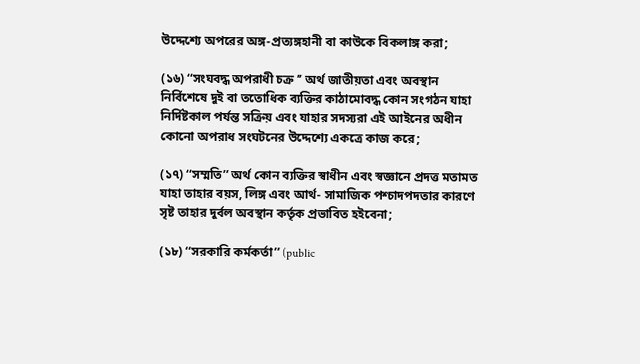উদ্দেশ্যে অপরের অঙ্গ-প্রত্যঙ্গহানী বা কাউকে বিকলাঙ্গ করা;

(১৬) ‘‘সংঘবদ্ধ অপরাধী চক্র ’’ অর্থ জাতীয়তা এবং অবস্থান নির্বিশেষে দুই বা ততোধিক ব্যক্তির কাঠামোবদ্ধ কোন সংগঠন যাহা নির্দিষ্টকাল পর্যন্ত সক্রিয় এবং যাহার সদস্যরা এই আইনের অধীন কোনো অপরাধ সংঘটনের উদ্দেশ্যে একত্রে কাজ করে;

(১৭) ‘‘সম্মতি’’ অর্থ কোন ব্যক্তির স্বাধীন এবং স্বজ্ঞানে প্রদত্ত মতামত যাহা তাহার বয়স, লিঙ্গ এবং আর্থ- সামাজিক পশ্চাদপদতার কারণে সৃষ্ট তাহার দুর্বল অবস্থান কর্তৃক প্রভাবিত হইবেনা;

(১৮) ‘‘সরকারি কর্মকর্তা’’ (public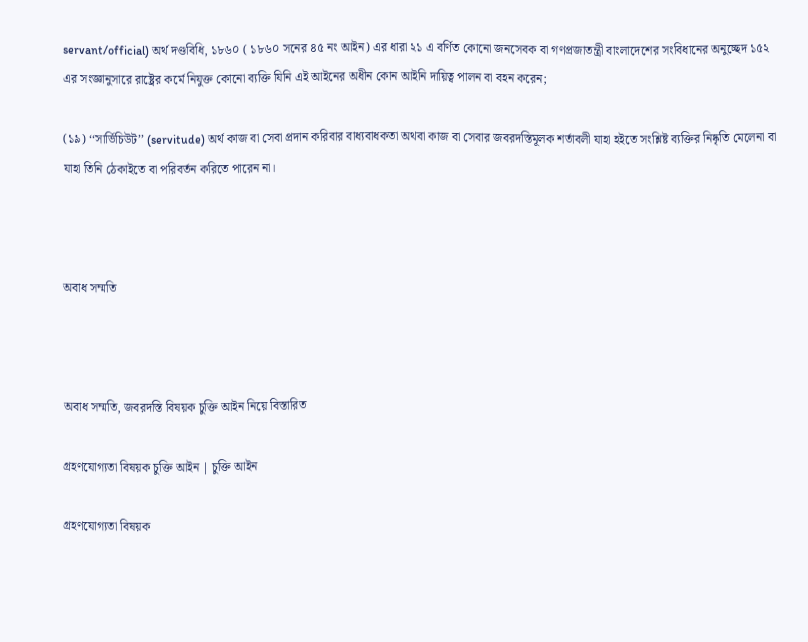servant/official) অর্থ দণ্ডবিধি, ১৮৬০ ( ১৮৬০ সনের ৪৫ নং আইন) এর ধারা ২১ এ বর্ণিত কোনো জনসেবক বা গণপ্রজাতন্ত্রী বাংলাদেশের সংবিধানের অনুচ্ছেদ ১৫২ এর সংজ্ঞানুসারে রাষ্ট্রের কর্মে নিযুক্ত কোনো ব্যক্তি যিনি এই আইনের অধীন কোন আইনি দায়িত্ব পালন বা বহন করেন;

(১৯) ‘‘সার্ভিচিউট’’ (servitude) অর্থ কাজ বা সেবা প্রদান করিবার বাধ্যবাধকতা অথবা কাজ বা সেবার জবরদস্তিমূলক শর্তাবলী যাহা হইতে সংশ্লিষ্ট ব্যক্তির নিষ্কৃতি মেলেনা বা যাহা তিনি ঠেকাইতে বা পরিবর্তন করিতে পারেন না।



অবাধ সম্মতি



অবাধ সম্মতি, জবরদস্তি বিষয়ক চুক্তি আইন নিয়ে বিস্তারিত

গ্রহণযোগ্যতা বিষয়ক চুক্তি আইন | চুক্তি আইন

গ্রহণযোগ্যতা বিষয়ক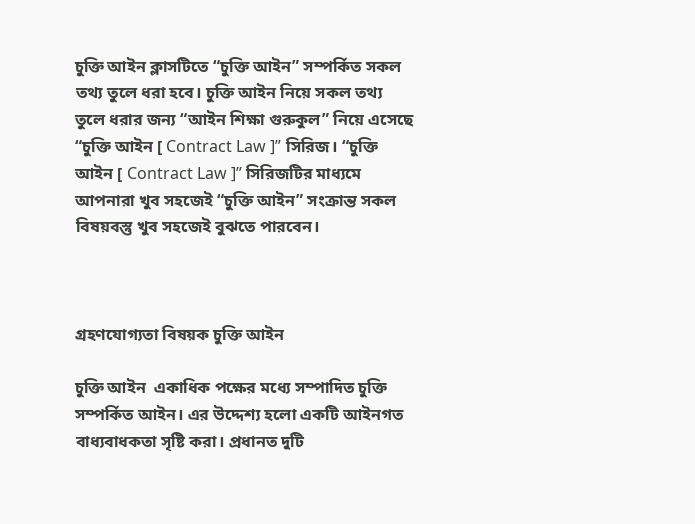চুক্তি আইন ক্লাসটিতে “চুক্তি আইন” সম্পর্কিত সকল তথ্য তুলে ধরা হবে। চুক্তি আইন নিয়ে সকল তথ্য তুলে ধরার জন্য “আইন শিক্ষা গুরুকুল” নিয়ে এসেছে “চুক্তি আইন [ Contract Law ]” সিরিজ। “চুক্তি আইন [ Contract Law ]” সিরিজটির মাধ্যমে আপনারা খুব সহজেই “চুক্তি আইন” সংক্রান্ত সকল বিষয়বস্তু খুব সহজেই বুঝতে পারবেন।



গ্রহণযোগ্যতা বিষয়ক চুক্তি আইন

চুক্তি আইন  একাধিক পক্ষের মধ্যে সম্পাদিত চুক্তি সম্পর্কিত আইন। এর উদ্দেশ্য হলো একটি আইনগত বাধ্যবাধকতা সৃষ্টি করা। প্রধানত দুটি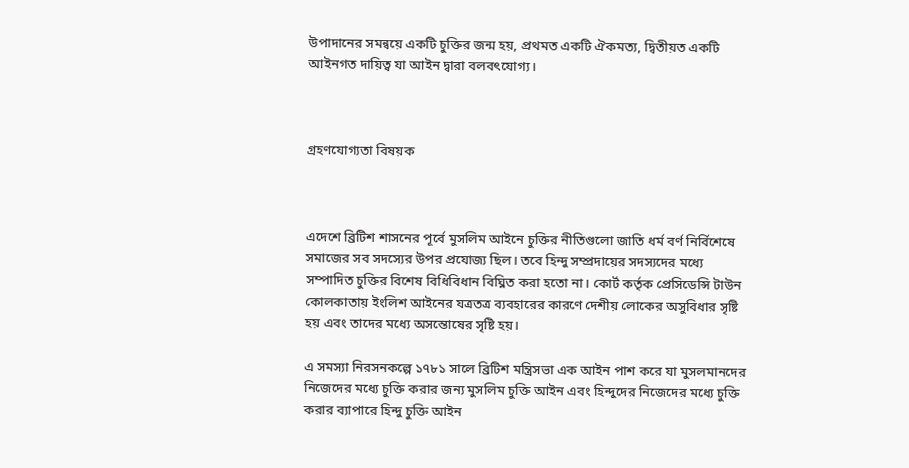উপাদানের সমন্বয়ে একটি চুক্তির জন্ম হয়, প্রথমত একটি ঐকমত্য, দ্বিতীয়ত একটি আইনগত দায়িত্ব যা আইন দ্বারা বলবৎযোগ্য।



গ্রহণযোগ্যতা বিষয়ক



এদেশে ব্রিটিশ শাসনের পূর্বে মুসলিম আইনে চুক্তির নীতিগুলো জাতি ধর্ম বর্ণ নির্বিশেষে সমাজের সব সদস্যের উপর প্রযোজ্য ছিল। তবে হিন্দু সম্প্রদায়ের সদস্যদের মধ্যে সম্পাদিত চুক্তির বিশেষ বিধিবিধান বিঘ্নিত করা হতো না। কোর্ট কর্তৃক প্রেসিডেন্সি টাউন কোলকাতায় ইংলিশ আইনের যত্রতত্র ব্যবহারের কারণে দেশীয় লোকের অসুবিধার সৃষ্টি হয় এবং তাদের মধ্যে অসন্তোষের সৃষ্টি হয়।

এ সমস্যা নিরসনকল্পে ১৭৮১ সালে ব্রিটিশ মন্ত্রিসভা এক আইন পাশ করে যা মুসলমানদের নিজেদের মধ্যে চুক্তি করার জন্য মুসলিম চুক্তি আইন এবং হিন্দুদের নিজেদের মধ্যে চুক্তি করার ব্যাপারে হিন্দু চুক্তি আইন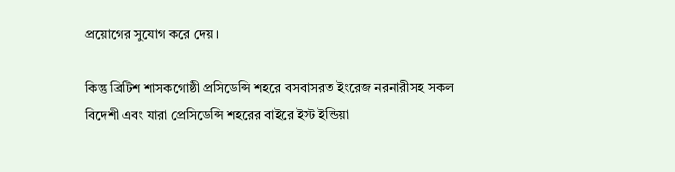প্রয়োগের সুযোগ করে দেয়।

কিন্তু ব্রিটিশ শাসকগোষ্ঠী প্রসিডেন্সি শহরে বসবাসরত ইংরেজ নরনারীসহ সকল বিদেশী এবং যারা প্রেসিডেন্সি শহরের বাইরে ইস্ট ইন্ডিয়া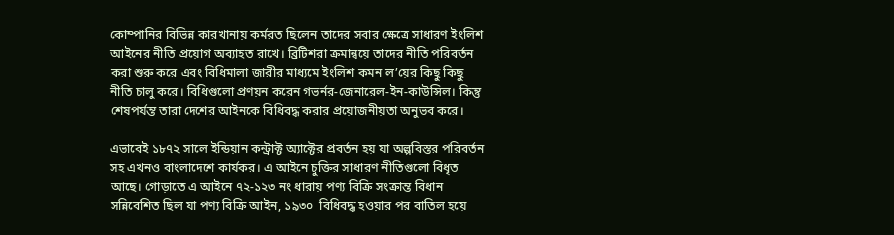কোম্পানির বিভিন্ন কারখানায় কর্মরত ছিলেন তাদের সবার ক্ষেত্রে সাধারণ ইংলিশ আইনের নীতি প্রয়োগ অব্যাহত রাখে। ব্রিটিশরা ক্রমান্বয়ে তাদের নীতি পরিবর্তন করা শুরু করে এবং বিধিমালা জারীর মাধ্যমে ইংলিশ কমন ল’য়ের কিছু কিছু নীতি চালু করে। বিধিগুলো প্রণয়ন করেন গভর্নর-জেনারেল-ইন-কাউন্সিল। কিন্তু শেষপর্যন্ত তারা দেশের আইনকে বিধিবদ্ধ করার প্রয়োজনীয়তা অনুভব করে।

এভাবেই ১৮৭২ সালে ইন্ডিয়ান কন্ট্রাক্ট অ্যাক্টের প্রবর্তন হয় যা অল্পবিস্তর পরিবর্তন সহ এখনও বাংলাদেশে কার্যকর। এ আইনে চুক্তির সাধারণ নীতিগুলো বিধৃত আছে। গোড়াতে এ আইনে ৭২-১২৩ নং ধারায় পণ্য বিক্রি সংক্রান্ত বিধান সন্নিবেশিত ছিল যা পণ্য বিক্রি আইন, ১৯৩০  বিধিবদ্ধ হওয়ার পর বাতিল হয়ে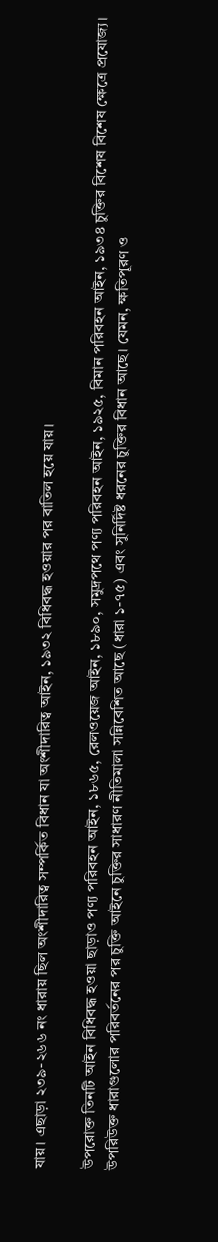যায়। এছাড়া ২৩৯-২৬৬ নং ধারায় ছিল অংশীদারিত্ব সম্পর্কিত বিধান যা অংশীদারিত্ব আইন, ১৯৩২ বিধিবদ্ধ হওয়ার পর বাতিল হয়ে যায়।

উপরোক্ত তিনটি আইন বিধিবদ্ধ হওয়া ছাড়াও পণ্য পরিবহন আইন, ১৮৬৫, রেলওয়েজ আইন, ১৮৯০, সমুদ্রপথে পণ্য পরিবহন আইন, ১৯২৫, বিমান পরিবহন আইন, ১৯৩৪ চুক্তির বিশেষ বিশেষ ক্ষেত্রে প্রযোজ্য। উপরিউক্ত ধারাগুলোর পরিবর্তনের পর চুক্তি আইনে চুক্তির সাধারণ নীতিমালা সন্নিবেশিত আছে (ধারা ১-৭৫) এবং সুনির্দিষ্ট ধরনের চুক্তির বিধান আছে। যেমন, ক্ষতিপূরণ ও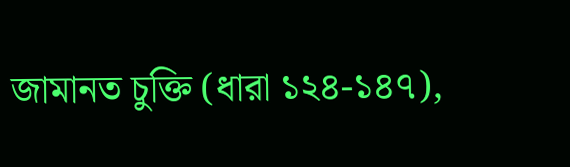জামানত চুক্তি (ধারা ১২৪-১৪৭),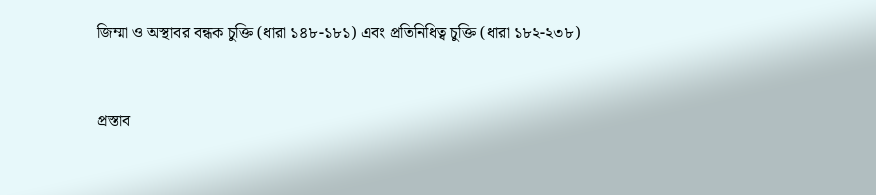জিম্মা ও অস্থাবর বন্ধক চুক্তি (ধারা ১৪৮-১৮১) এবং প্রতিনিধিত্ব চুক্তি (ধারা ১৮২-২৩৮)



প্রস্তাব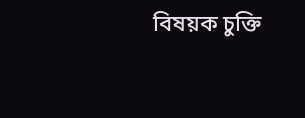বিষয়ক চুক্তি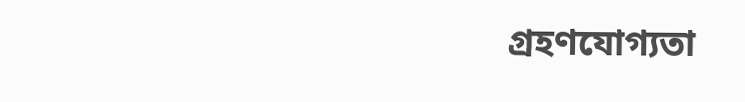গ্রহণযোগ্যতা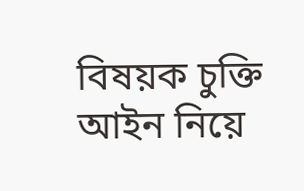বিষয়ক চুক্তি আইন নিয়ে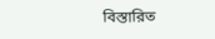বিস্তারিত